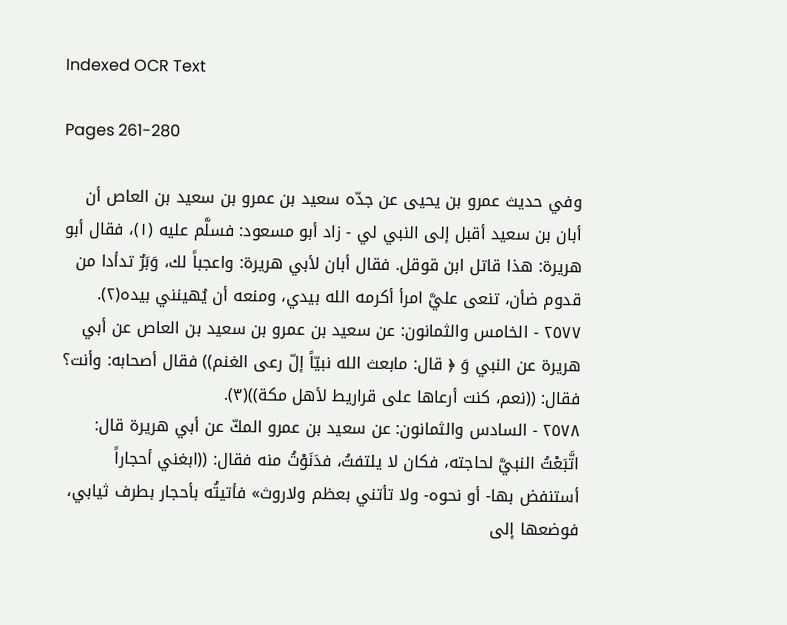Indexed OCR Text

Pages 261-280

وفي حديث عمرو بن يحيى عن جدّه سعيد بن عمرو بن سعيد بن العاص أن
أبان بن سعيد أقبل إلى النبي لي - زاد أبو مسعود: فسلَّم عليه (١)، فقال أبو
هريرة: هذا قاتل ابن قوقل. فقال أبان لأبي هريرة: واعجباً لك، وَبَرٌ تدأدا من
قدوم ضأن، تنعى عليَّ امرأ أكرمه الله بيدي، ومنعه أن يُهينني بيده(٢).
٢٥٧٧ - الخامس والثمانون: عن سعيد بن عمرو بن سعيد بن العاص عن أبي
هريرة عن النبي وَ ﴿ قال: مابعث الله نبيّاً إلّ رعى الغنم)) فقال أصحابه: وأنت؟
فقال: ((نعم، كنت أرعاها على قراريط لأهل مكة))(٣).
٢٥٧٨ - السادس والثمانون: عن سعيد بن عمرو المكّ عن أبي هريرة قال:
اتَّبَعْتُ النبيَّ لحاجته، فكان لا يلتفتُ، فدَنَوْتُ منه فقال: ((ابغني أحجاراً
أستنفض بها- أو نحوه- ولا تأتني بعظم ولاروث» فأتيتُه بأحجار بطرف ثيابي،
فوضعها إلى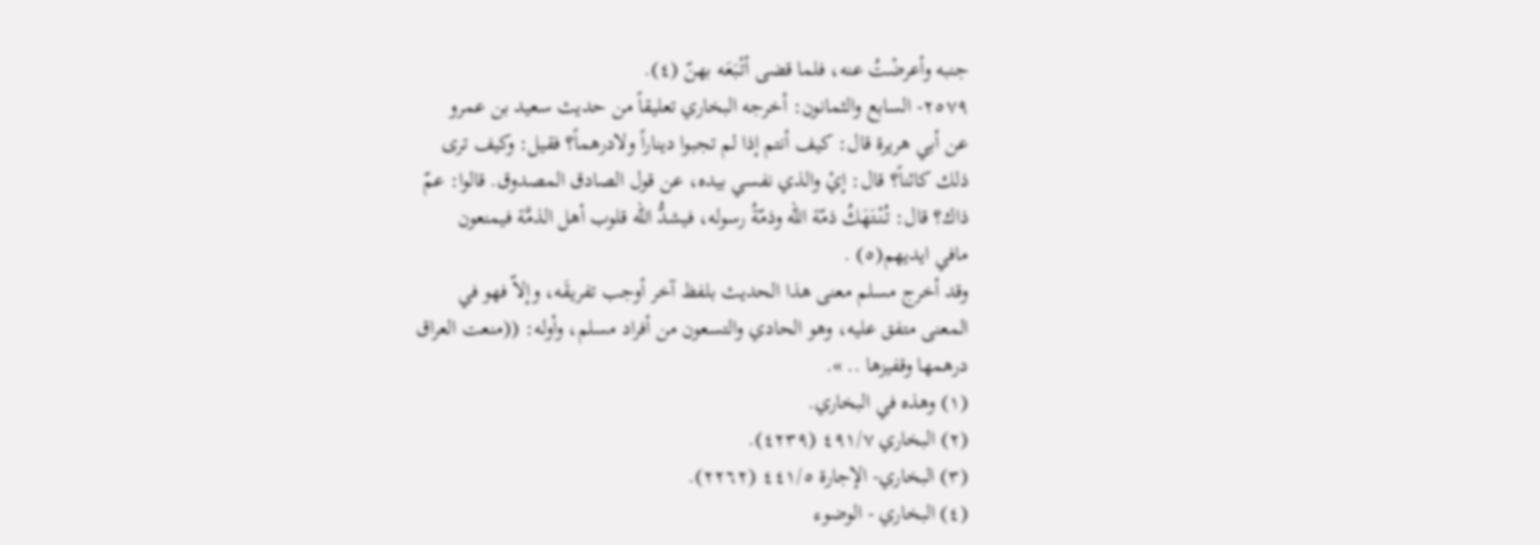جنبه وأعرضْتُ عنه، فلما قضى أتْبَعَه بهنّ (٤).
٢٥٧٩- السابع والثمانون: أخرجه البخاري تعليقاً من حديث سعيد بن عمرو
عن أبي هريرة قال: كيف أنتم إذا لم تجبوا ديناراً ولادرهماً؟ فقيل: وكيف ترى
ذلك كائناً؟ قال: إيْ والذي نفسي بيده، عن قول الصادق المصدوق. قالوا: عمّ
ذاك؟ قال: تُنْتَهَكُ ذمّة الله وذمّةُ رسوله، فيشدُّ الله قلوب أهل الذمَّة فيمنعون
مافي ایدیھم(٥) .
وقد أخرج مسلم معنى هذا الحديث بلفظ آخر أوجب تفريقَه، وإلاّ فهو في
المعنى متفق عليه، وهو الحادي والتسعون من أفراد مسلم، وأوله: ((منعت العراق
درهمها وقفیزها .. ».
(١) وهذه في البخاري.
(٢) البخاري ٤٩١/٧ (٤٢٣٩).
(٣) البخاري- الإجارة ٤٤١/٥ (٢٢٦٢).
(٤) البخاري - الوضوء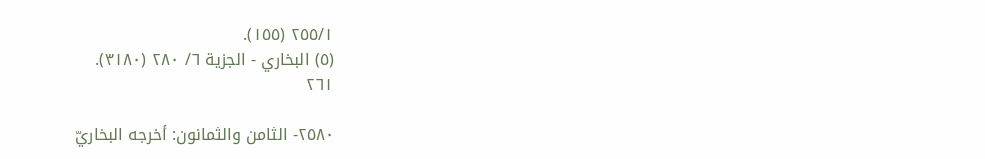٢٥٥/١ (١٥٥).
(٥) البخاري - الجزية ٦/ ٢٨٠ (٣١٨٠).
٢٦١

٢٥٨٠- الثامن والثمانون: أخرجه البخاريّ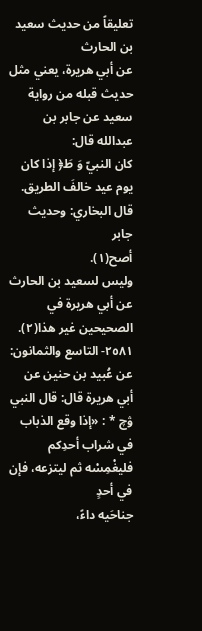تعليقاً من حديث سعيد بن الحارث
عن أبي هريرة، يعني مثل حديث قبله من رواية سعيد عن جابر بن عبدالله قال:
كان النبيّ وَ طَ﴿ إذا كان يوم عيد خالفَ الطريق. قال البخاري: وحديث جابر
أصح(١).
وليس لسعيد بن الحارث عن أبي هريرة في الصحيحين غير هذا(٢).
٢٥٨١- التاسع والثمانون: عن عُبيد بن حنين عن أبي هريرة قال: قال النبي
ۋچ * : «إذا وقع الذباب في شراب أحدِکم فلیغْمِسْه ثم ليتزعه، فإن في أحدٍ
جناحَيه داءً،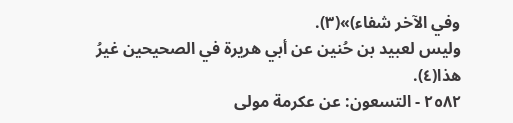وفي الآخر شفاء)»(٣).
وليس لعبيد بن حُنين عن أبي هريرة في الصحيحين غيرُ هذا(٤).
٢٥٨٢ - التسعون: عن عكرمة مولى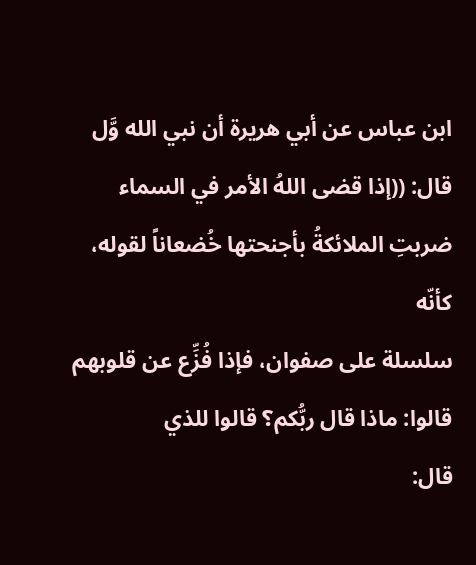ابن عباس عن أبي هريرة أن نبي الله وَّل
قال: ((إذا قضى اللهُ الأمر في السماء ضربتِ الملائكةُ بأجنحتها خُضعاناً لقوله، كأنّه
سلسلة على صفوان، فإذا فُزِّع عن قلوبهم قالوا: ماذا قال ربُّكم؟ قالوا للذي
قال: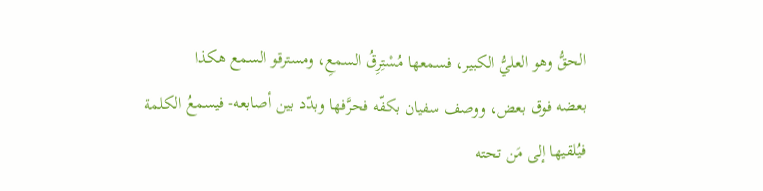الحقُّ وهو العليُّ الكبير، فسمعها مُسْتِرِقُ السمعِ، ومسترقو السمع هكذا
بعضه فوق بعض، ووصف سفيان بكفّه فحرَّفها وبدّد بين أصابعه- فيسمعُ الكلمة
فيُلقيها إلى مَن تحته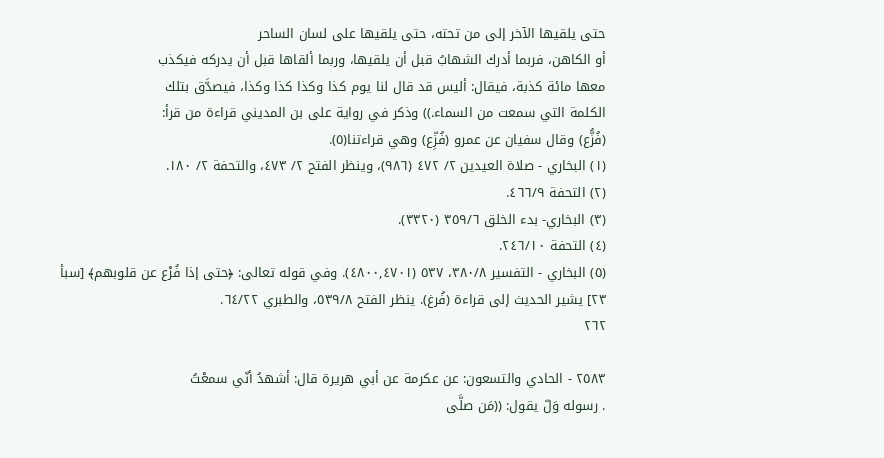حتى يلقيها الآخر إلى من تحته، حتى يلقيها على لسان الساحر
أو الكاهن، فربما أدرك الشهابُ قبل أن يلقيها، وربما ألقاها قبل أن يدركه فیکذب
معها مائة كذبة، فيقال: أليس قد قال لنا يوم كذا وكذا كذا وكذا، فيصدَّق بتلك
الكلمة التي سمعت من السماء.)) وذكر في رواية على بن المديني قراءة من قرأ:
(فُزُّع) وقال سفيان عن عمرو (فُزِّع) وهي قراءتنا(٥).
(١) البخاري - صلاة العيدين ٢/ ٤٧٢ (٩٨٦)، وينظر الفتح ٢/ ٤٧٣، والتحفة ٢/ ١٨٠.
(٢) التحفة ٤٦٦/٩.
(٣) البخاري- بدء الخلق ٣٥٩/٦ (٣٣٢٠).
(٤) التحفة ٢٤٦/١٠.
(٥) البخاري - التفسير ٣٨٠/٨، ٥٣٧ (٤٨٠٠,٤٧٠١). وفي قوله تعالى: ﴿حتى إذا فُرْع عن قلوبهم﴾ [سبأ
٢٣] يشير الحديث إلى قراءة (فُرغ). ينظر الفتح ٥٣٩/٨، والطبري ٦٤/٢٢.
٢٦٢

٢٥٨٣ - الحادي والتسعون: عن عكرمة عن أبي هريرة قال: أشهدُ أنّي سمعْتُ
. رسوله وَلّ يقول: ((مَن صلَّى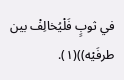في ثوبٍ فَلْيُخالِفْ بين طرفَيْه))(١).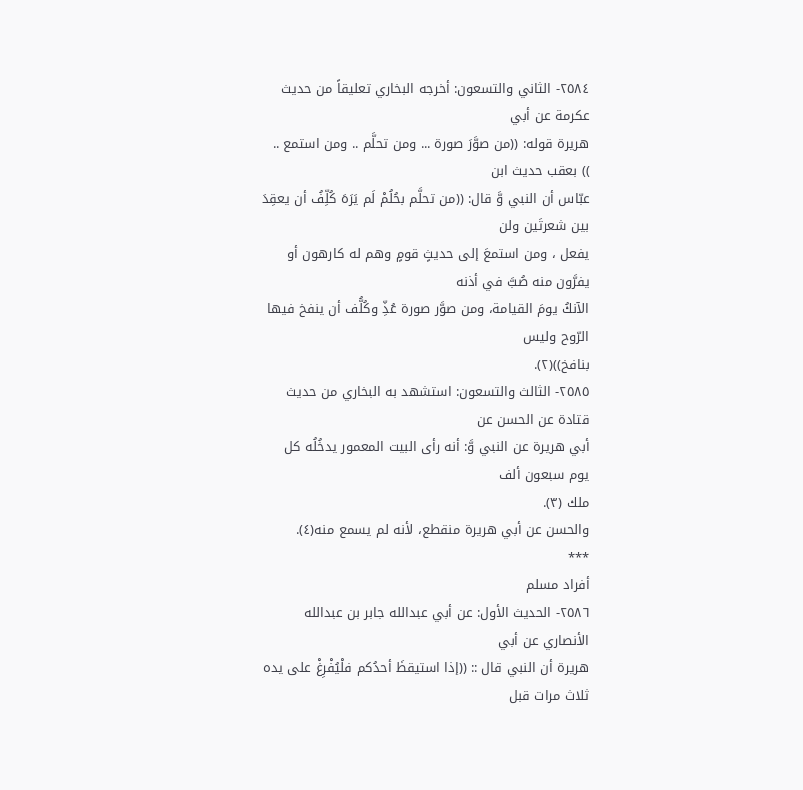٢٥٨٤- الثاني والتسعون: أخرجه البخاري تعليقاً من حديث عكرمة عن أبي
هريرة قوله: ((من صوَّرَ صورة ... ومن تحلَّم .. ومن استمع .. )) بعقب حديث ابن
عبّاس أن النبي وَّ قال: ((من تحلَّم بحُلُمْ لَم يَرَهَ كُلِّفُ أن يعقِدَ بين شعرتَين ولن
يفعل ، ومن استمعَ إلى حديثٍ قومٍ وهم له كارهون أو يفرَّون منه صُبَّ في أذنه
الآنكُ يومَ القيامة، ومن صوَّر صورة عُذِّ وكُلُّف أن ينفخ فيها الرّوح وليس
بنافخ))(٢).
٢٥٨٥- الثالث والتسعون: استشهد به البخاري من حديث قتادة عن الحسن عن
أبي هريرة عن النبي وَّ: أنه رأى البيت المعمور يدخُلُه كل يوم سبعون ألف
ملك (٣).
والحسن عن أبي هريرة منقطع، لأنه لم يسمع منه(٤).
***
أفراد مسلم
٢٥٨٦- الحديث الأول: عن أبي عبدالله جابر بن عبدالله الأنصاري عن أبي
هريرة أن النبي قال :: ((إذا استيقظَ أحدُكم فلْيُفْرِغْ على يده ثلاث مرات قبل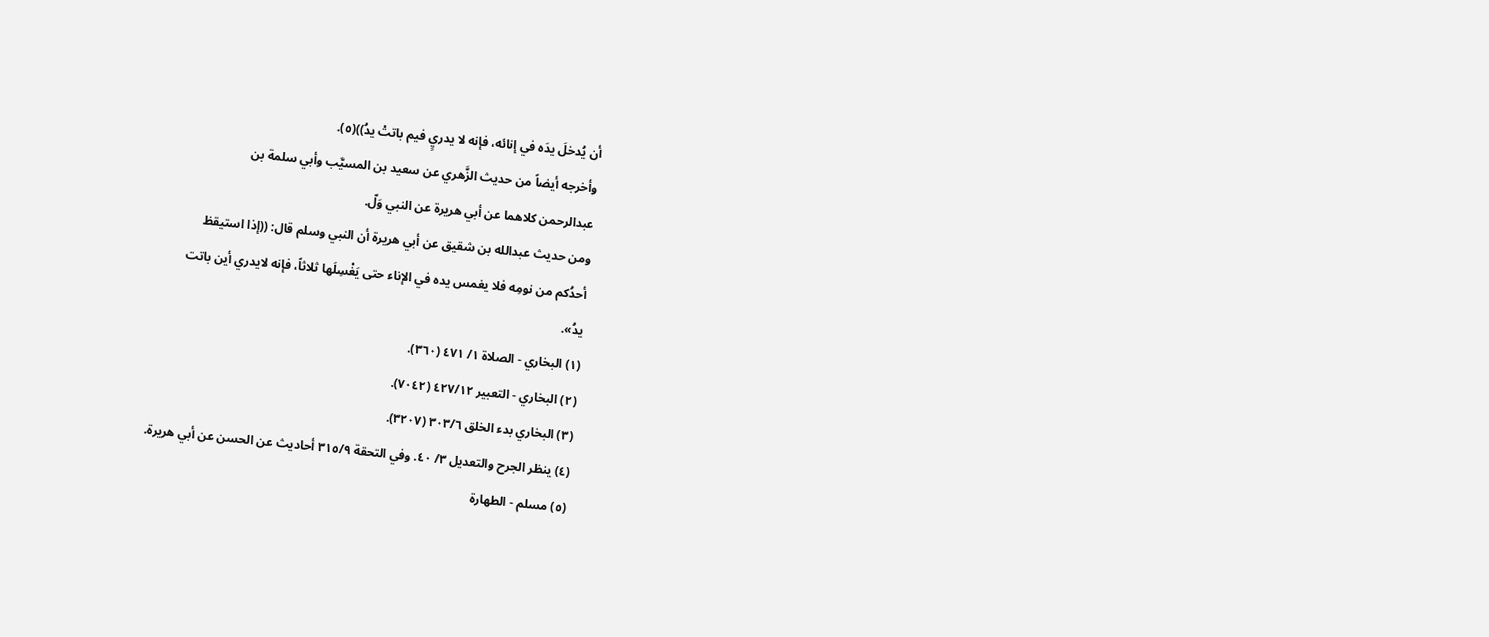أن يُدخلَ يدَه في إنائه، فإنه لا يدريٍ فيم باتتْ يدُ))(٥).
وأخرجه أيضاً من حديث الزَّهري عن سعيد بن المسيَّب وأبي سلمة بن
عبدالرحمن كلاهما عن أبي هريرة عن النبي وَلّ.
ومن حديث عبدالله بن شقيق عن أبي هريرة أن النبي وسلم قال: ((إذا استيقظ
أحدُكم من نومِه فلا يغمس يده في الإناء حتى يَغْسِلَها ثلاثاً، فإنه لايدري أين باتت
يدُ».
(١) البخاري - الصلاة ١/ ٤٧١ (٣٦٠).
(٢) البخاري - التعبير ٤٢٧/١٢ (٧٠٤٢).
(٣) البخاري بدء الخلق ٣٠٣/٦ (٣٢٠٧).
(٤) ينظر الجرح والتعديل ٣/ ٤٠. وفي التحقة ٣١٥/٩ أحاديث عن الحسن عن أبي هريرة.
(٥) مسلم - الطهارة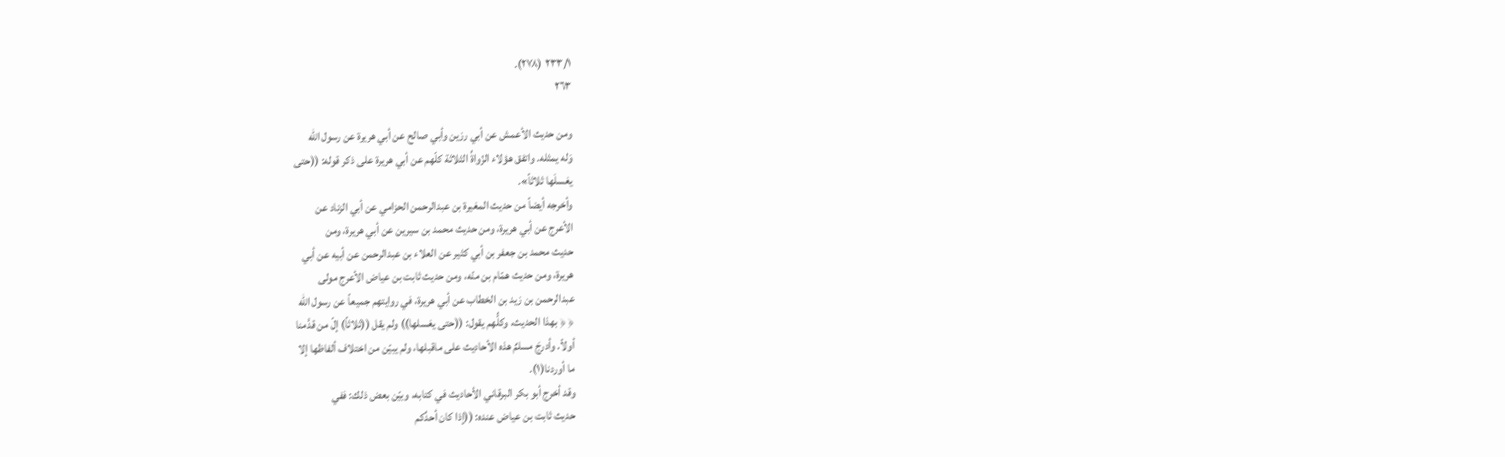٢٣٣/١ (٢٧٨).
٢٦٣

ومن حديث الأعمش عن أبي رزين وأبي صالح عن أبي هريرة عن رسول الله
وَله يمثله. واتفق هؤلاء الزّواةُ الثلاثة كلّهم عن أبي هريرة على ذكر قوله: ((حتى
یغسلَها ثلاثاً».
وأخرجه أيضاً من حديث المغيرة بن عبدالرحمن الحزامي عن أبي الزناد عن
الأعرج عن أبي هريرة، ومن حديث محمد بن سيرين عن أبي هريرة، ومن
حديث محمد بن جعفر بن أبي كثير عن العلاء بن عبدالرحمن عن أبيه عن أبي
هريرة، ومن حديث همّام بن منّه، ومن حديث ثابت بن عياض الأعرج مولى
عبدالرحمن بن زيد بن الخطاب عن أبي هريرة، في روايتهم جميعاً عن رسول الله
﴿ ﴿ بهذا الحديث، وكلُّهم يقول: ((حتى يغسلها)) ولم يقل ((ثلاثاً) إلّ من قدَّمنا
أولاً. وأدرجَ مسلمٌ هذه الأحاديث على ماقبلها، ولم يبيّن من اختلاف ألفاظها إلا
ما أوردنا(١).
وقد أخرج أبو بكر البرقاني الأحاديث في كتابه، وبيّن بعض ذلك: ففي
حديث ثابت بن عياض عنده: ((إذا كان أحدُكم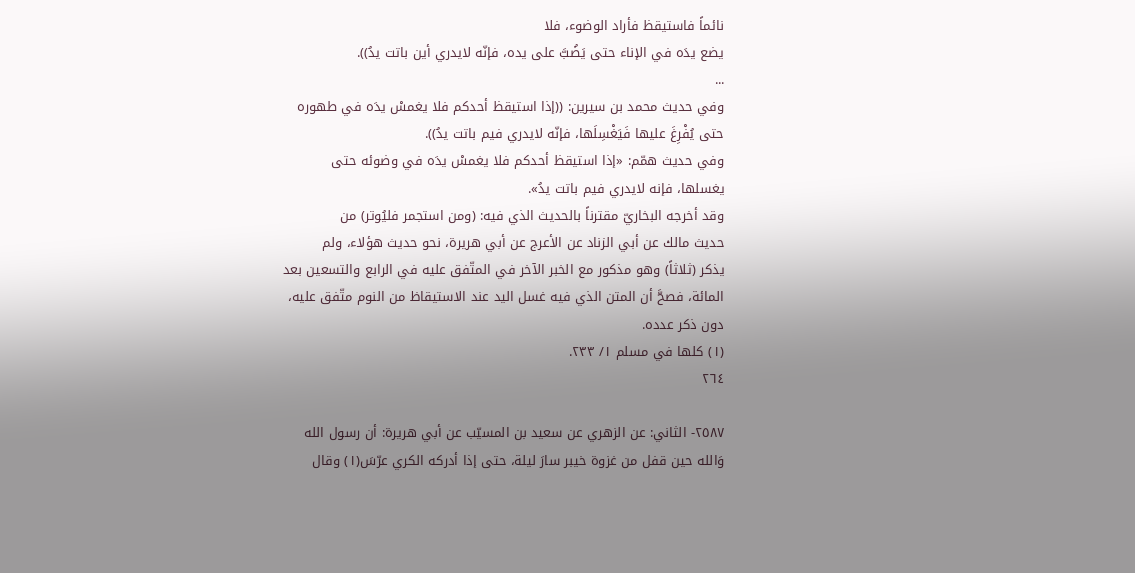نائماً فاستيقظ فأراد الوضوء، فلا
يضع يدَه في الإناء حتى يَضُبَّ على يده، فإنّه لايدري أين باتت يدُ)).
...
وفي حديث محمد بن سيرين: ((إذا استيقظ أحدكم فلا يغمسْ يدَه في طهوره
حتى يُفْرِغَ عليها فَيَغْسِلَها، فإنّه لايدري فيم باتت يدُ)).
وفي حديث همّم: «إذا استيقظ أحدكم فلا يغمسْ يدَه في وضوئه حتى
يغسلها، فإنه لايدري فیم باتت يدُ».
وقد أخرجه البخاريّ مقترناً بالحديث الذي فيه: (ومن استجمر فلیُوتر) من
حديث مالك عن أبي الزناد عن الأعرج عن أبي هريرة، نحو حديث هؤلاء، ولم
يذكر (ثلاثاً) وهو مذكور مع الخبر الآخر في المتّفق عليه في الرابع والتسعين بعد
المائة، فصحَّ أن المتن الذي فيه غسل اليد عند الاستيقاظ من النوم متّفق عليه،
دون ذکر عدده.
(١) كلها في مسلم ١/ ٢٣٣.
٢٦٤

٢٥٨٧- الثاني: عن الزهري عن سعيد بن المسيّب عن أبي هريرة: أن رسول الله
وَالله حين قفل من غزوة خيبر سارَ ليلة، حتى إذا أدركه الكري عرّسَ(١) وقال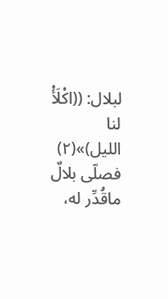لبلال: ((اكْلَأْ لنا الليل)»(٢) فصلّى بلالٌ ماقُدِّر له،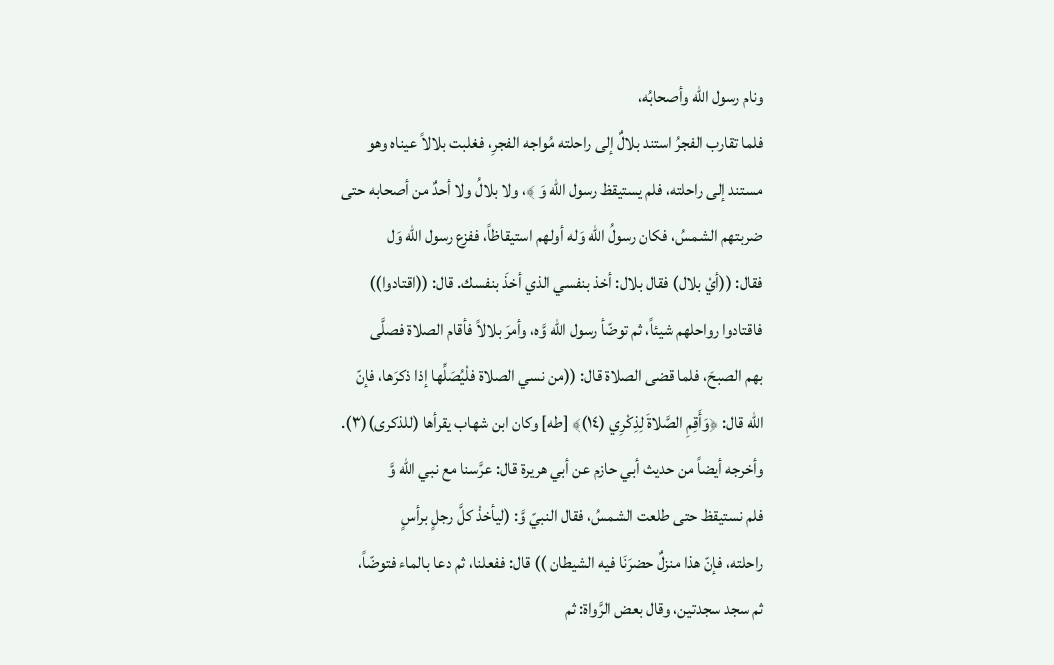ونام رسول الله وأصحابُه،
فلما تقارب الفجرُ استند بلالٌ إلى راحلته مُواجه الفجرِ، فغلبت بلالاً عيناه وهو
مستند إلى راحلته، فلم يستيقظ رسول الله وَ ﴾، ولا بلالُ ولا أحدٌ من أصحابه حتى
ضربتهم الشمسُ، فكان رسولُ الله وَله أولهم استيقاظاً، ففزع رسول الله وَل
فقال: ((أيْ بلال) فقال بلال: أخذ بنفسي الذي أخذَ بنفسك. قال: ((اقتادوا))
فاقتادوا رواحلهم شيئاً، ثم توضّأ رسول الله وَّه، وأمرَ بلالاً فأقام الصلاة فصلَّى
بهم الصبحَ، فلما قضى الصلاة قال: ((من نسي الصلاة فلْيُصَلِّها إذا ذكرَها، فإنّ
الله قال: ﴿وَأَقِمِ الصَّلاةَ لِذِكْرِي (١٤)﴾ [طه] وكان ابن شهاب يقرأها (للذكرى)(٣).
وأخرجه أيضاً من حديث أبي حازم عن أبي هريرة قال: عرَّسنا مع نبي الله وَّ
فلم نستيقظ حتى طلعت الشمسُ، فقال النبيّ وَّ: (ليأخذْ كلَّ رجلٍ برأسٍ
راحلته، فإنّ هذا منزلٌ حضرَنَا فيه الشيطان )) قال: ففعلنا، ثم دعا بالماء فتوضّاً،
ثم سجد سجدتين، وقال بعض الرَّواة: ثم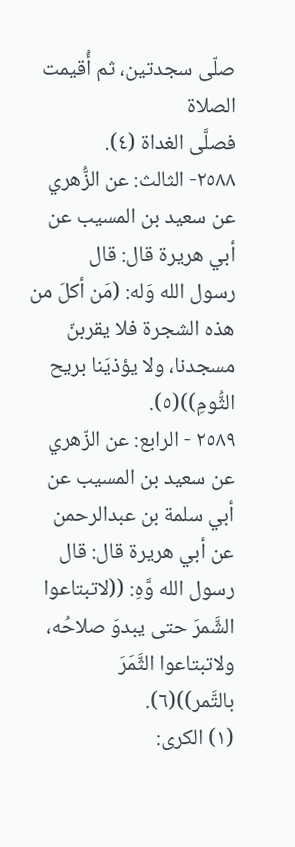صلّى سجدتين، ثم أُقيمت الصلاة
فصلَّى الغداة (٤).
٢٥٨٨- الثالث: عن الزُّهري عن سعيد بن المسيب عن أبي هريرة قال: قال
رسول الله وَله: (مَن أكلَ من هذه الشجرة فلا يقربنّ مسجدنا، ولا يؤذيَنا بريح
الثُّومِ))(٥).
٢٥٨٩ - الرابع: عن الزّهري عن سعيد بن المسيب عن أبي سلمة بن عبدالرحمن
عن أبي هريرة قال: قال رسول الله وَّهِ: ((لاتبتاعوا الشَّمرَ حتى يبدوَ صلاحُه،
ولاتبتاعوا الثَّمَرَ بالتَّمر))(٦).
(١) الكرى: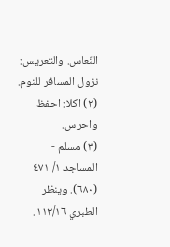النّعاس. والتعريس: نزول المسافر للنوم.
(٢) اكلا: احفظ واحرس.
(٣) مسلم - المساجد ١/ ٤٧١ (٦٨٠). وينظر الطبري ١١٢/١٦.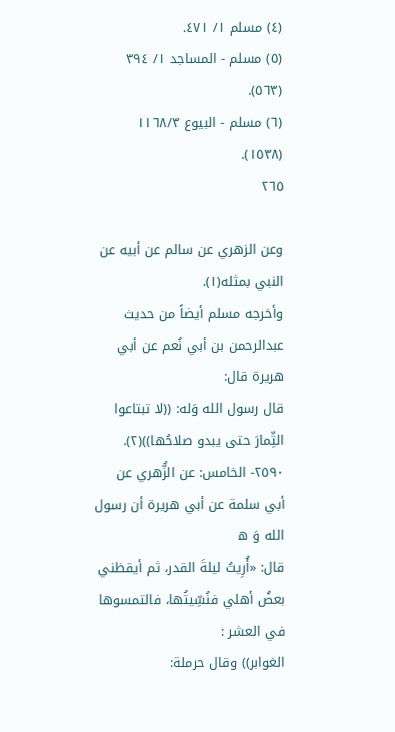(٤) مسلم ١/ ٤٧١.
(٥) مسلم - المساجد ١/ ٣٩٤ (٥٦٣).
(٦) مسلم - البيوع ١١٦٨/٣ (١٥٣٨).
٢٦٥

وعن الزهري عن سالم عن أبيه عن النبي بمثله(١).
وأخرجه مسلم أيضاً من حديث عبدالرحمن بن أبي نُعم عن أبي هريرة قال:
قال رسول الله وَله: ((لا تبتاعوا الثِّمارَ حتى يبدو صلاحُها))(٢).
٢٥٩٠- الخامس: عن الزُّهري عن أبي سلمة عن أبي هريرة أن رسول الله وَ ه
قال: «أُرِيتُ ليلةَ القدر، ثم أيقظني بعضُ أهلي فنُسِّيتُها، فالتمسوها في العشر :
الغوابر)) وقال حرملة: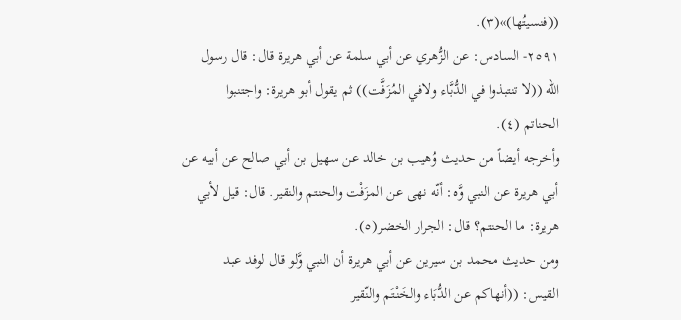((فنسيتُها)»(٣).
٢٥٩١- السادس: عن الزُّهري عن أبي سلمة عن أبي هريرة قال: قال رسول
الله ((لا تنتبذوا في الدُّبَّاء ولافي المُزَفَّت)) ثم يقول أبو هريرة: واجتنبوا
الحناتم (٤).
وأخرجه أيضاً من حدیث وُهيب بن خالد عن سهيل بن أبي صالح عن أبيه عن
أبي هريرة عن النبي وَّه: أنّه نهى عن المزَفْت والحنتم والنقير. قال: قيل لأبي
هريرة: ما الحنتم؟ قال: الجرار الخضر(٥).
ومن حديث محمد بن سيرين عن أبي هريرة أن النبي وَّلو قال لوفد عبد
القيس: ((أنهاكم عن الدُّبَاء والخَنْتَم والنّقير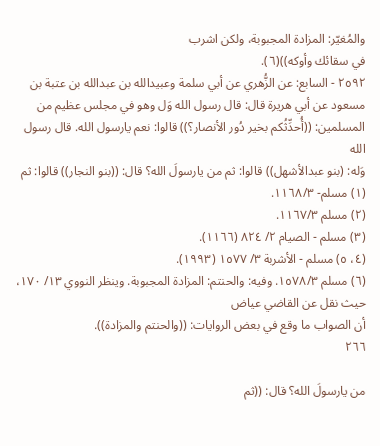والمُغيّر: المزادة المجبوبة، ولکن اشرب
في سقائك وأوکه))(٦).
٢٥٩٢ - السابع: عن الزُّهري عن أبي سلمة وعبيدالله بن عبدالله بن عتبة بن
مسعود عن أبي هريرة قال: قال رسول الله وَل وهو في مجلس عظيم من
المسلمين: ((أُحدِّثُكم بخير دُور الأنصار؟)) قالوا: نعم يارسول الله. قال رسول الله
وَله: (بنو عبدالأشهل)) قالوا: ثم من يارسولَ الله؟ قال: ((بنو النجار)) قالوا: ثم
(١) مسلم- ١١٦٨/٣.
(٢) مسلم ١١٦٧/٣.
(٣) مسلم - الصيام ٢/ ٨٢٤ (١١٦٦).
(٤، ٥) مسلم - الأشربة ٣/ ١٥٧٧ (١٩٩٣).
(٦) مسلم ١٥٧٨/٣. وفيه: والحنتم: المزادة المجبوبة. وينظر النووي ١٣/ ١٧٠، حيث نقل عن القاضي عياض
أن الصواب ما وقع في بعض الروايات: ((والحنتم والمزادة)).
٢٦٦

من يارسولَ الله؟ قال: ((ثم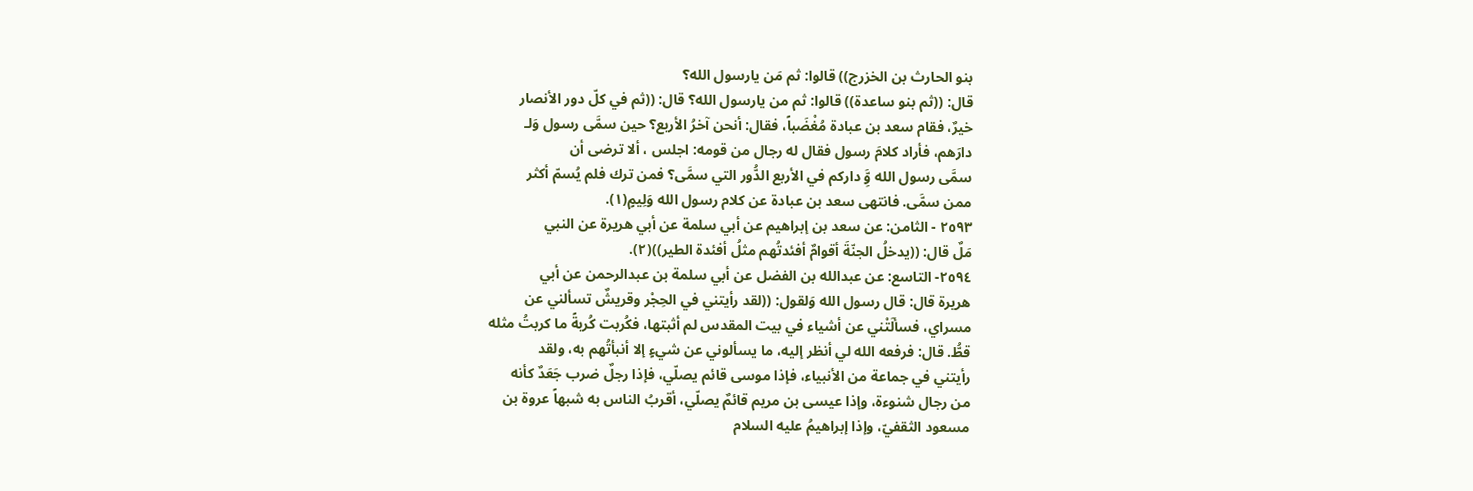بنو الحارث بن الخزرج)) قالوا: ثم مَن يارسول الله؟
قال: ((ثم بنو ساعدة)) قالوا: ثم من يارسول الله؟ قال: ((ثم في كلّ دور الأنصار
خيرٌ، فقام سعد بن عبادة مُغْضَباً، فقال: أنحن آخرُ الأربع؟ حين سمَّى رسول وَلـ
دارَهم، فأراد كلامَ رسول فقال له رجال من قومه: اجلس ، ألا ترضى أن
سمَّى رسول الله وَِّ داركم في الأربع الدُّور التي سمَّى؟ فمن ترك فلم يُسمّ أكثر
ممن سمَّى. فانتهى سعد بن عبادة عن كلام رسول الله وَلِيمٍ(١).
٢٥٩٣ - الثامن: عن سعد بن إبراهيم عن أبي سلمة عن أبي هريرة عن النبي
مَلٌ قال: ((يدخلُ الجنّةَ أقوامٌ أفئدتُهم مثلُ أفئدة الطير))(٢).
٢٥٩٤- التاسع: عن عبدالله بن الفضل عن أبي سلمة بن عبدالرحمن عن أبي
هريرة قال: قال رسول الله وَلقول: ((لقد رأيتني في الحِجْر وقريشٌ تسألني عن
مسراي، فسألَتْني عن أشياء في بيت المقدس لم أثبتها، فكُربت كُربةً ما كربتُ مثله
قطُّ. قال: فرفعه الله لي أنظر إليه، ما يسألوني عن شيءٍ إلا أنبأتُهم به، ولقد
رأيتني في جماعة من الأنبياء، فإذا موسى قائم يصلّي، فإذا رجلٌ ضرب جَعَدٌ كأنه
من رجال شنوءة، وإذا عيسى بن مريم قائمٌ يصلّي، أقربُ الناس به شبهاً عروة بن
مسعود الثقفيّ، وإذا إبراهيمُ عليه السلام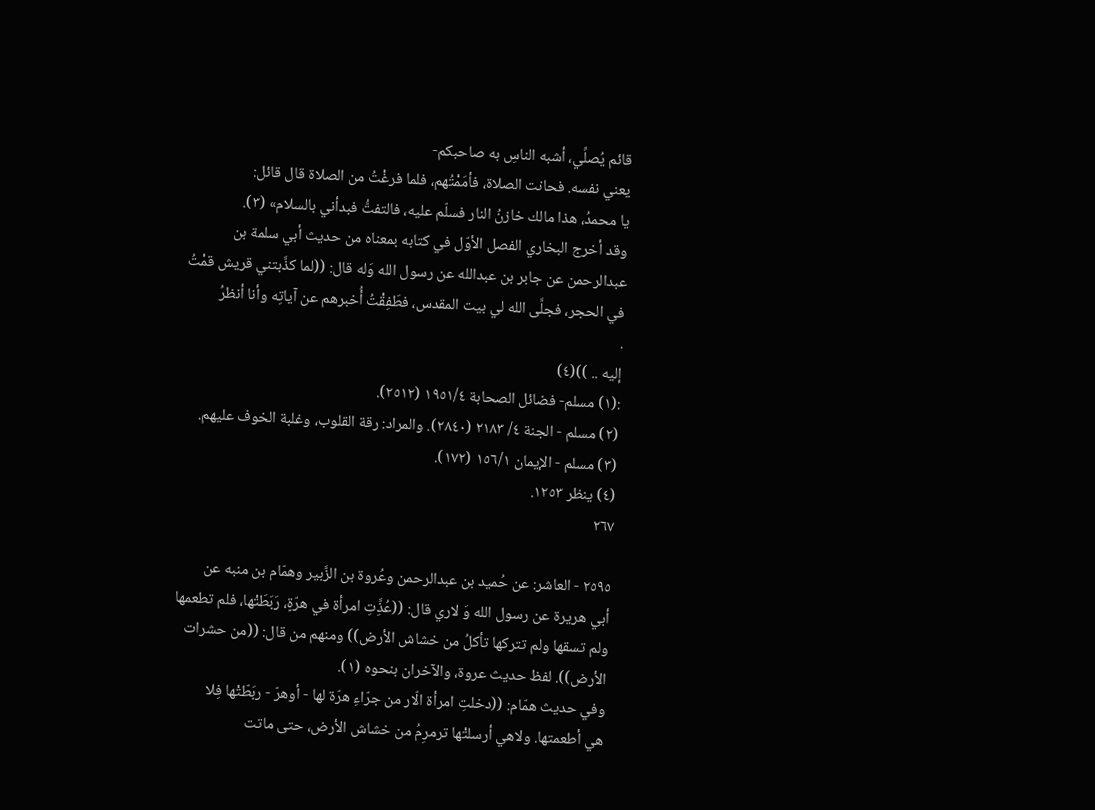قائم يُصلِّي، أشبه الناسِ به صاحبكم-
يعني نفسه. فحانت الصلاة، فأمَمْتُهم، فلما فرغْتُ من الصلاة قال قائل:
يا محمدُ، هذا مالك خازنُ النار فسلّم عليه، فالتفتُّ فبدأني بالسلام» (٣).
وقد أخرج البخاري الفصل الأوّل في كتابه بمعناه من حديث أبي سلمة بن
عبدالرحمن عن جابر بن عبدالله عن رسول الله وَله قال: ((لما كذَّبتني قريش قمْتُ
في الحجر، فجلَّى الله لي بيت المقدس، فطَفِقْتُ أُخبرهم عن آياتِه وأنا أنظرُ
.
إليه .. ))(٤)
:(١) مسلم- فضائل الصحابة ١٩٥١/٤ (٢٥١٢).
(٢) مسلم - الجنة ٤/ ٢١٨٣ (٢٨٤٠). والمراد: رقة القلوب، وغلبة الخوف عليهم.
(٣) مسلم - الإيمان ١٥٦/١ (١٧٢).
(٤) ينظر ١٢٥٣.
٢٦٧

٢٥٩٥ - العاشر: عن حُميد بن عبدالرحمن وعُروة بن الزَّبير وهمّام بن منبه عن
أبي هريرة عن رسول الله وَ لاري قال: ((عُذَِّتِ امرأة في هرّةٍ، رَبَطَتْها، فلم تطعمها
ولم تسقها ولم تتركها تأكلُ من خشاش الأرض)) ومنهم من قال: ((من حشرات
الأرض)). لفظ حديث عروة، والآخران بنحوه (١).
وفي حديث همّام: ((دخلتِ امرأة الّار من جرّاءِ هرّة لها - أوهرّ - ربَطّتْها فِلا
هي أطعمتها. ولاهي أرسلتْها ترمرِمُ من خشاش الأرض، حتى ماتت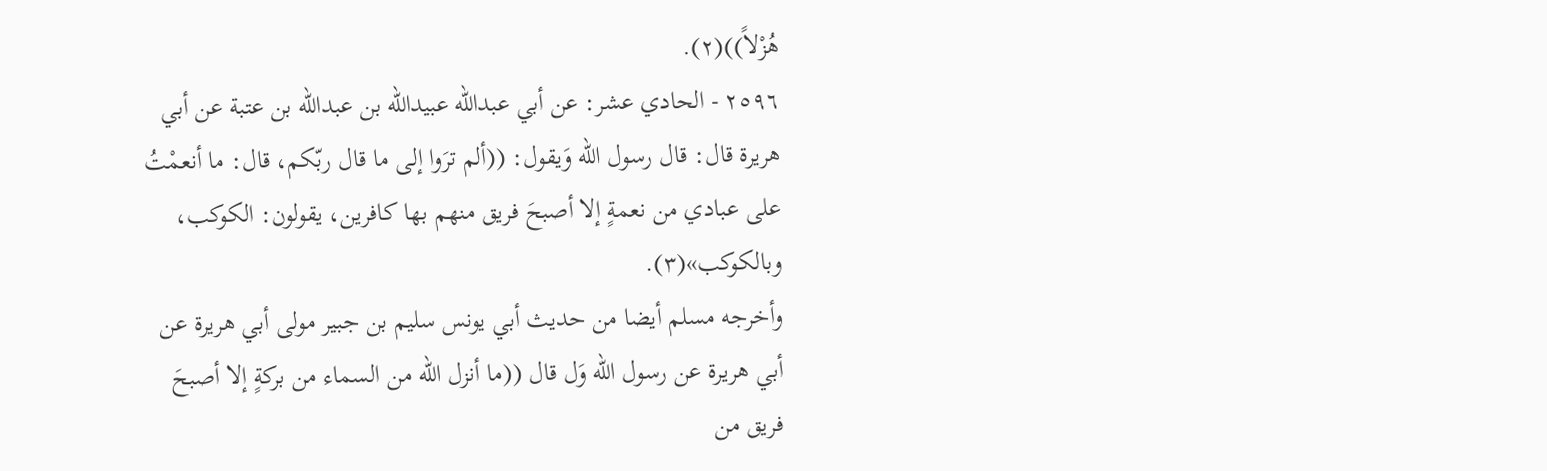هُزْلاً))(٢).
٢٥٩٦ - الحادي عشر: عن أبي عبدالله عبيدالله بن عبدالله بن عتبة عن أبي
هريرة قال: قال رسول الله وَيقول: ((ألم ترَوا إلى ما قال ربّكم، قال: ما أنعمْتُ
على عبادي من نعمةٍ إلا أصبحَ فريق منهم بها كافرين، يقولون: الكوكب،
وبالكوكب»(٣).
وأخرجه مسلم أيضا من حديث أبي يونس سليم بن جبير مولى أبي هريرة عن
أبي هريرة عن رسول الله وَل قال ((ما أنزل الله من السماء من بركةٍ إلا أصبحَ
فريق من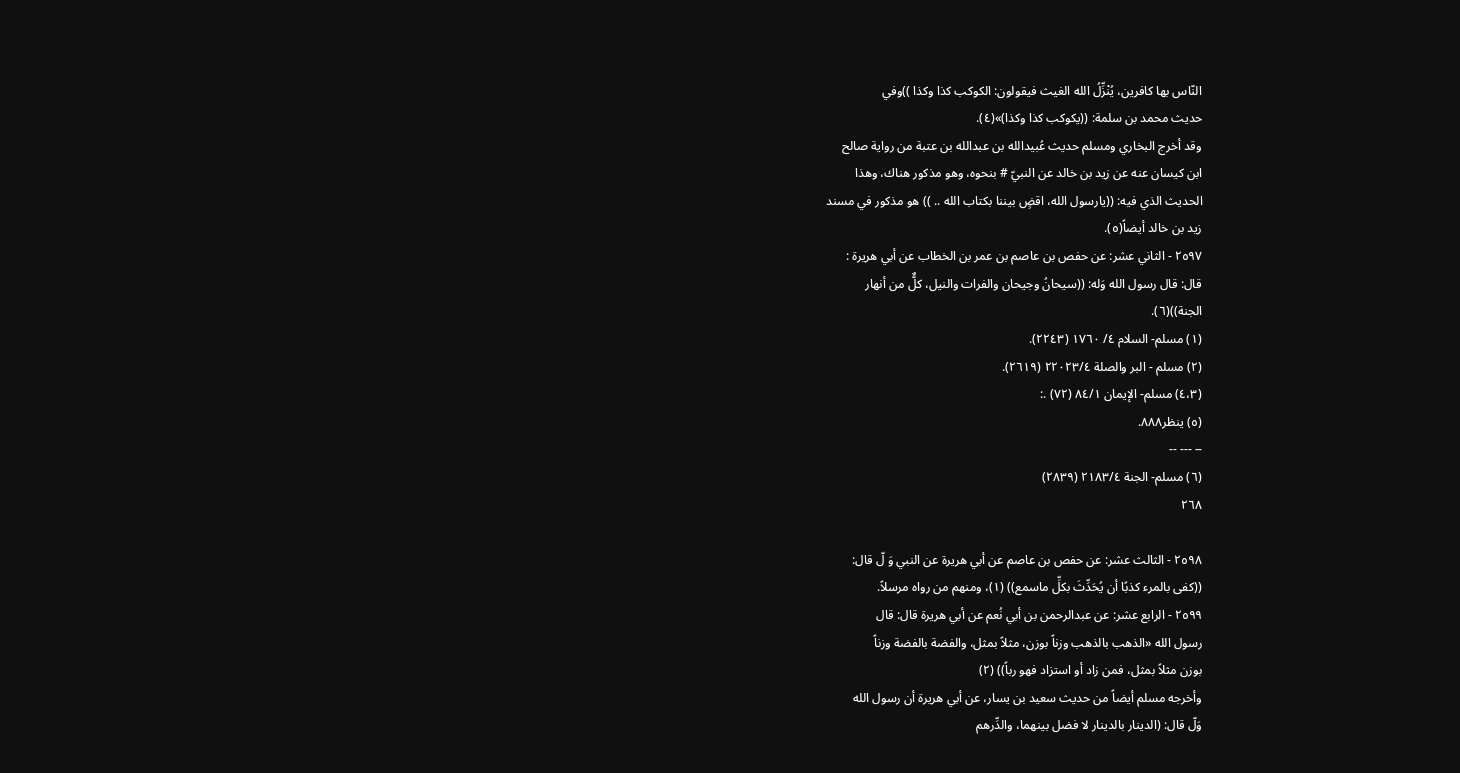النّاس بها كافرين، يُنْزِّلُ الله الغيث فيقولون: الكوكب كذا وكذا ))وفي
حديث محمد بن سلمة: ((يكوكب كذا وكذا)»(٤).
وقد أخرج البخاري ومسلم حديث عُبيدالله بن عبدالله بن عتبة من رواية صالح
ابن كيسان عنه عن زيد بن خالد عن النبيّ # بنحوه، وهو مذکور هناك، وهذا
الحديث الذي فيه: ((يارسول الله، اقضٍ بيننا بكتاب الله .. )) هو مذكور في مسند
زيد بن خالد أيضاً(٥).
٢٥٩٧ - الثاني عشر: عن حفص بن عاصم بن عمر بن الخطاب عن أبي هريرة :
قال: قال رسول الله وَله: ((سيحانُ وجيحان والفرات والنيل، كلٌّ من أنهار
الجنة))(٦).
(١) مسلم- السلام ٤/ ١٧٦٠ (٢٢٤٣).
(٢) مسلم - البر والصلة ٢٢٠٢٣/٤ (٢٦١٩).
(٤،٣) مسلم- الإيمان ٨٤/١ (٧٢) .:
(٥) ينظر٨٨٨.
-- --- --
(٦) مسلم- الجنة ٢١٨٣/٤ (٢٨٣٩)
٢٦٨

٢٥٩٨ - الثالث عشر: عن حفص بن عاصم عن أبي هريرة عن النبي وَ لّ قال:
((كفى بالمرء كذبًا أن يُحَدِّثَ بكلِّ ماسمع)) (١)، ومنهم من رواه مرسلاً.
٢٥٩٩ - الرابع عشر: عن عبدالرحمن بن أبي نُعم عن أبي هريرة قال: قال
رسول الله «الذهب بالذهب وزناً بوزن، مثلاً بمثل، والفضة بالفضة وزناً
بوزن مثلاً بمثل، فمن زاد أو استزاد فهو رباً)) (٢)
وأخرجه مسلم أيضاً من حديث سعيد بن يسار، عن أبي هريرة أن رسول الله
وَلّ قال: (الدينار بالدينار لا فضل بينهما، والدِّرهم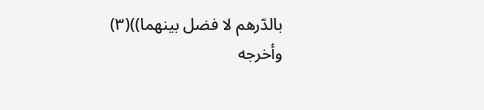بالدّرهم لا فضل بينهما))(٣)
وأخرجه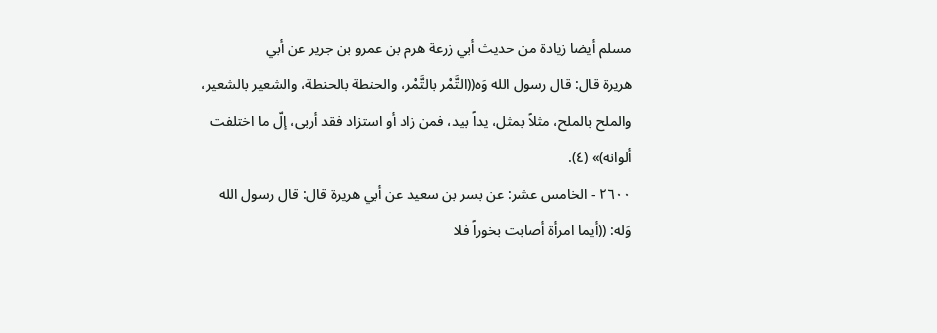مسلم أيضا زيادة من حديث أبي زرعة هرم بن عمرو بن جرير عن أبي
هريرة قال: قال رسول الله وَه((التَّمْر بالتَّمْر، والحنطة بالحنطة، والشعير بالشعير،
والملح بالملح، مثلاً بمثل، يداً بيد، فمن زاد أو استزاد فقد أربى، إلّ ما اختلفت
ألوانه)» (٤).
٢٦٠٠ - الخامس عشر: عن بسر بن سعيد عن أبي هريرة قال: قال رسول الله
وَله: ((أيما امرأة أصابت بخوراً فلا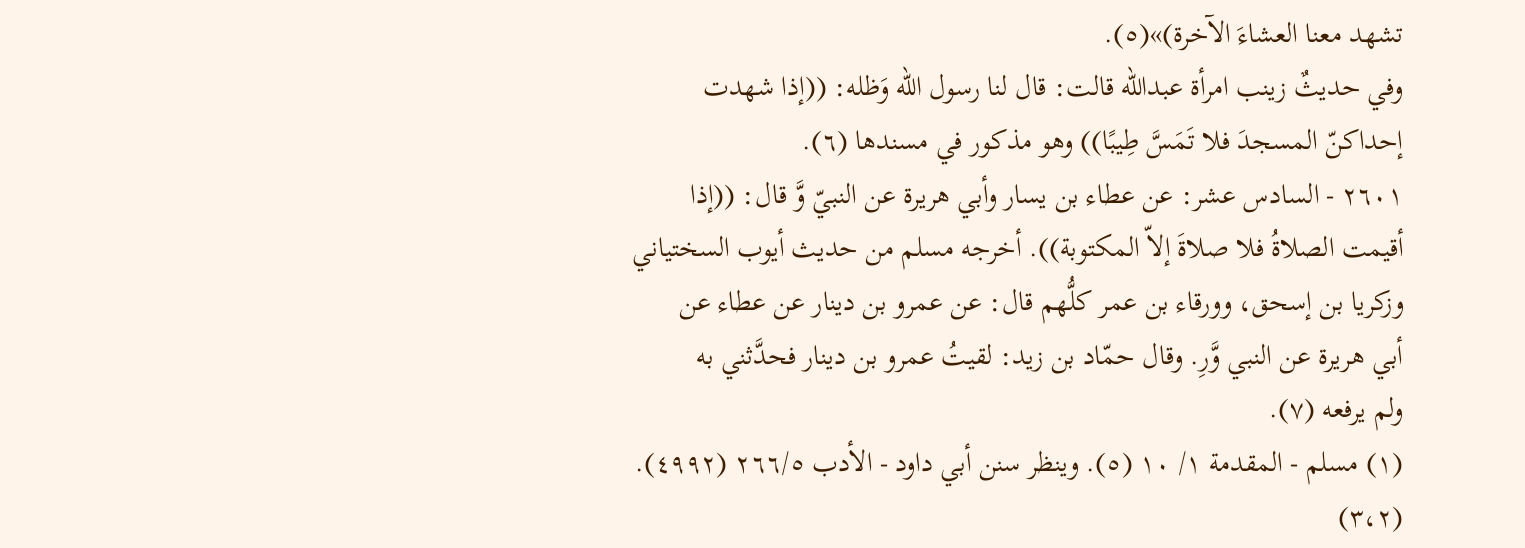تشهد معنا العشاءَ الآخرة)»(٥).
وفي حديثٌ زينب امرأة عبدالله قالت: قال لنا رسول الله وَظله: ((إذا شهدت
إحداكنّ المسجدَ فلا تَمَسَّ طِيبًا)) وهو مذكور في مسندها (٦).
٢٦٠١ - السادس عشر: عن عطاء بن يسار وأبي هريرة عن النبيّ وَّ قال: ((إذا
أقيمت الصلاةُ فلا صلاةَ إلاّ المكتوبة)). أخرجه مسلم من حديث أيوب السختياني
وزكريا بن إسحق، وورقاء بن عمر كلُّهم قال: عن عمرو بن دينار عن عطاء عن
أبي هريرة عن النبي وَّرِ. وقال حمّاد بن زيد: لقيتُ عمرو بن دينار فحدَّثني به
ولم يرفعه (٧).
(١) مسلم - المقدمة ١/ ١٠ (٥). وينظر سنن أبي داود - الأدب ٢٦٦/٥ (٤٩٩٢).
(٣،٢)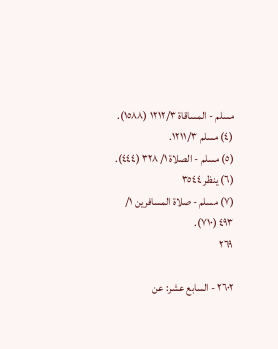مسلم - المساقاة ١٢١٢/٣ (١٥٨٨).
(٤) مسلم ١٢١١/٣.
(٥) مسلم - الصلاة ١/ ٣٢٨ (٤٤٤).
(٦) ينظر ٣٥٤٤
(٧) مسلم - صلاة المسافرين ١/ ٤٩٣ (٧١٠).
٢٦٩

٢٦٠٢ - السابع عشر: عن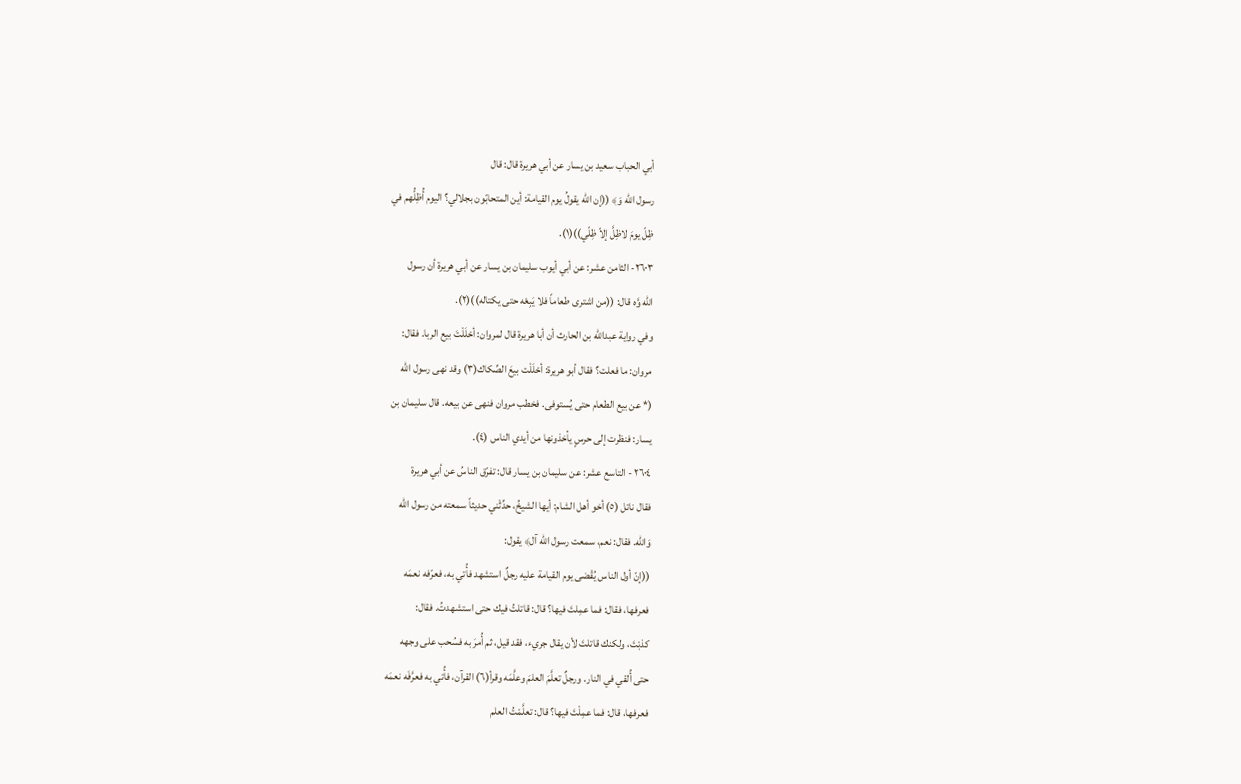أبي الحباب سعيد بن يسار عن أبي هريرة قال: قال
رسول الله وَ﴾ ((إن الله يقولُ يوم القيامة: أين المتحابّون بجلالي؟ اليوم أُظِلُّهم في
ظِلّ يومَ لاظِلَّ إلاّ ظِلّي))(١).
٢٦٠٣- الثامن عشر: عن أبي أيوب سليمان بن يسار عن أبي هريرة أن رسول
الله وَّه قال: ((من اشترى طعاماً فلا يَبِعْه حتى يكتاله))(٢).
وفي رواية عبدالله بن الحارث أن أبا هريرة قال لمروان: أحْلَلْتَ بيع الربا. فقال:
مروان: ما فعلت؟ فقال أبو هريرة: أحْلَلْت بيعَ الصِّكاك(٣) وقد نهى رسول الله
(* عن بيع الطعام حتى يُستوفى. فخطب مروان فنهى عن بيعه. قال سليمان بن
يسار: فنظرت إلى حرسٍ يأخذونها من أيدي الناس (٤).
٢٦٠٤ - التاسع عشر: عن سليمان بن يسار قال: تفرّق الناسُ عن أبي هريرة
فقال ناتل (٥) أخو أهل الشام: أيها الشيخُ، حدِّثْني حديثاً سمعته من رسول الله
وَالله. فقال: نعم، سمعت رسول الله آل﴾ يقول:
((إنّ أول الناس يُقْضى يوم القيامة عليه رجلٌ استشهد فأُتي به، فعرّفه نعمَه
فعرفها، فقال: فما عمِلتَ فيها؟ قال: قاتلتُ فيك حتى استشهدتُ. فقال:
كذبْتَ، ولكنك قاتلتَ لأن يقال جريء، فقد قيل، ثم أُمرَ به فسُحب على وجهه
حتى أُلقي في النار. ورجلٌ تعلَّمَ العلمَ وعلَّمَه وقرأ(٦) القرآن، فأُتي به فعرَّفَه نعمَه
فعرفها، قال: فما عمِلْتَ فيها؟ قال: تعلَّمْتُ العلم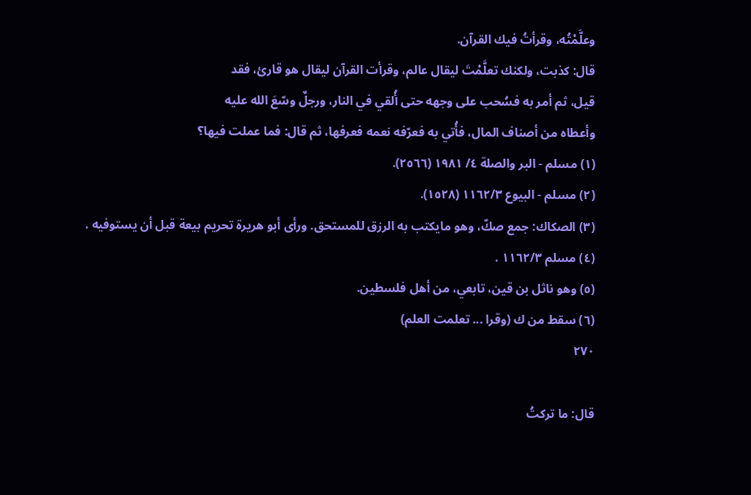وعلَّمْتُه، وقرأتُ فيك القرآن.
قال: كذبت، ولكنك تعلَّمْتَ ليقال عالم، وقرأت القرآن ليقال هو قارئ، فقد
قيل، ثم أمر به فسُحب على وجهه حتى أُلقي في النار، ورجلٌ وسّعَ الله عليه
وأعطاه من أصناف المال، فأُتي به فعرّفه نعمه فعرفها، ثم قال: فما عملت فيها؟
(١) مسلم - البر والصلة ٤/ ١٩٨١ (٢٥٦٦).
(٢) مسلم - البيوع ١١٦٢/٣ (١٥٢٨).
(٣) الصكاك: جمع صكّ، وهو مايكتب به الرزق للمستحق. ورأى أبو هريرة تحريم بيعة قبل أن يستوفيه .
(٤) مسلم ١١٦٢/٣ .
(٥) وهو ناثل بن قين، تابعي، من أهل فلسطين.
(٦) سقط من ك (وقرا ... تعلمت العلم)
٢٧٠

قال: ما تركتُ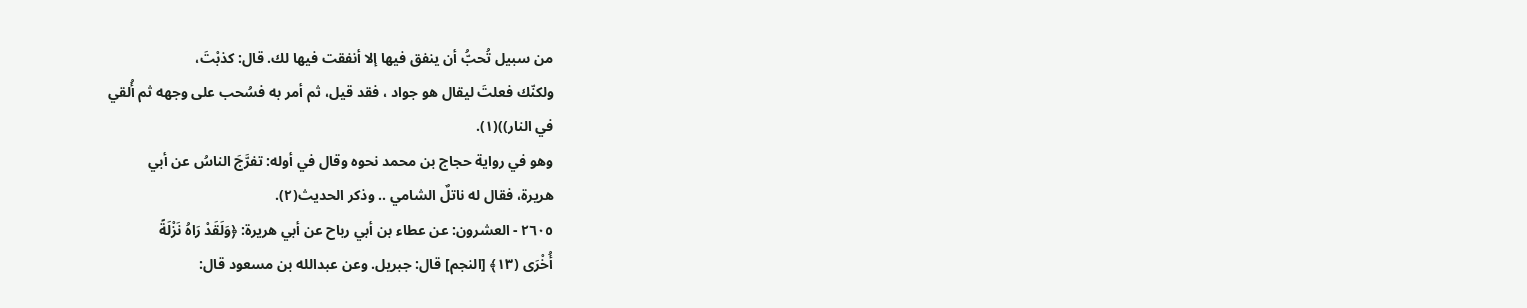من سبيل تُحبُّ أن ينفق فيها إلا أنفقت فيها لك. قال: كذبْتَ،
ولكنّك فعلتَ ليقال هو جواد ، فقد قيل، ثم أمر به فسُحب على وجهه ثم أُلقي
في النار))(١).
وهو في رواية حجاج بن محمد نحوه وقال في أوله: تفرَّجَ الناسُ عن أبي
هريرة، فقال له ناتلٌ الشامي .. وذكر الحديث(٢).
٢٦٠٥ - العشرون: عن عطاء بن أبي رباح عن أبي هريرة: ﴿وَلَقَدْ رَاهُ نَزْلَةً
أُخْرَى (١٣﴾ [النجم] قال: جبريل. وعن عبدالله بن مسعود قال: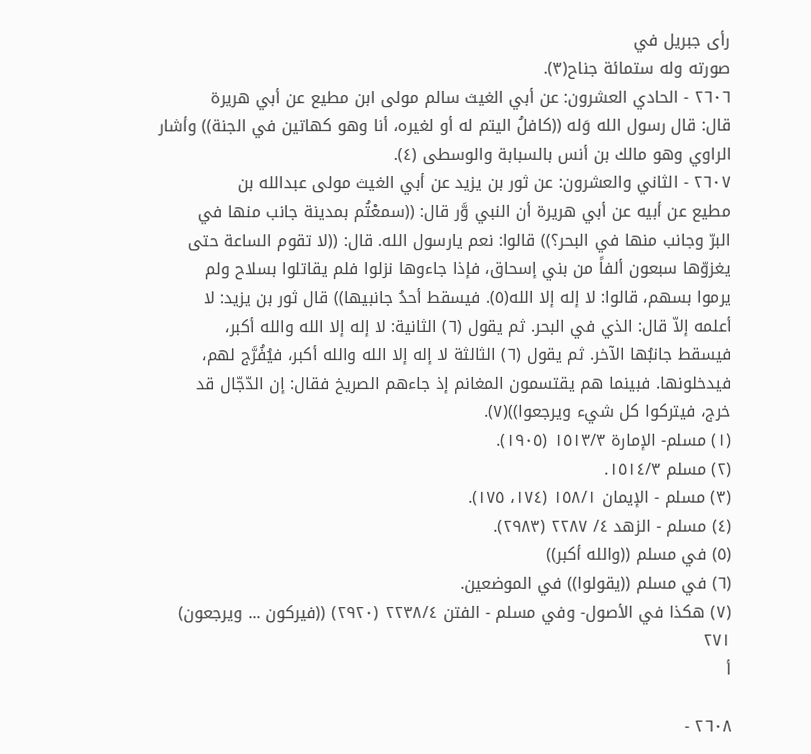رأى جبريل في
صورته وله ستمائة جناح(٣).
٢٦٠٦ - الحادي العشرون: عن أبي الغيث سالم مولى ابن مطيع عن أبي هريرة
قال: قال رسول الله وَله ((كافلُ اليتم له أو لغيره، أنا وهو كهاتين في الجنة)) وأشار
الراوي وهو مالك بن أنس بالسبابة والوسطى (٤).
٢٦٠٧ - الثاني والعشرون: عن ثور بن يزيد عن أبي الغيث مولى عبدالله بن
مطيع عن أبيه عن أبي هريرة أن النبي وَّر قال: ((سمعْتُم بمدينة جانب منها في
البرّ وجانب منها في البحر؟)) قالوا: نعم يارسول الله. قال: ((لا تقوم الساعة حتى
يغزوّها سبعون ألفاً من بني إسحاق، فإذا جاءوها نزلوا فلم يقاتلوا بسلاح ولم
يرموا بسهم، قالوا: لا إله إلا الله(٥). فيسقط أحدُ جانبيها)) قال ثور بن يزيد: لا
أعلمه إلاّ قال: الذي في البحر. ثم يقول (٦) الثانية: لا إله إلا الله والله أكبر،
فيسقط جانبُها الآخر. ثم يقول (٦) الثالثة لا إله إلا الله والله أكبر، فيُفُرَّج لهم،
فيدخلونها. فبينما هم يقتسمون المغانم إذ جاءهم الصريخ فقال: إن الدّجّال قد
خرج، فيتركوا كل شيء ويرجعوا))(٧).
(١) مسلم- الإمارة ١٥١٣/٣ (١٩٠٥).
(٢) مسلم ١٥١٤/٣.
(٣) مسلم - الإيمان ١٥٨/١ (١٧٤، ١٧٥).
(٤) مسلم - الزهد ٤/ ٢٢٨٧ (٢٩٨٣).
(٥) في مسلم ((والله أكبر))
(٦) في مسلم ((يقولوا)) في الموضعين.
(٧) هكذا في الأصول- وفي مسلم - الفتن ٢٢٣٨/٤ (٢٩٢٠) ((فيركون ... ويرجعون)
٢٧١
أ

٢٦٠٨ -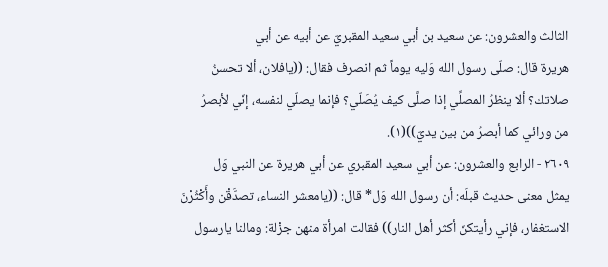الثالث والعشرون: عن سعيد بن أبي سعيد المقبريّ عن أبيه عن أبي
هريرة قال: صلّى رسول الله وَليه يوماً ثم انصرف فقال: ((يافلان، ألا تحسنُ
صلاتك؟ ألا ينظرُ المصلِّي إذا صلَّى كيف يُصَلّي؟ فإنما يصلّي لنفسه، إنّي لأبصرُ
من ورائي كما أبصرُ من بين يديّ))(١).
٢٦٠٩ - الرابع والعشرون: عن أبي سعيد المقبري عن أبي هريرة عن النبي وَل
يمثل معنى حديث قبلَه: أن رسول الله وَل* قال: ((يامعشر النساء، تصدَّقْن وأَكْثُرْنَ
الاستغفار، فإني رأيتكنّ أكثر أهل النار)) فقالت امرأة منهن جزْلة: ومالنا يارسول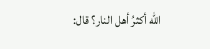الله أكثرُ أهل النار؟ قال: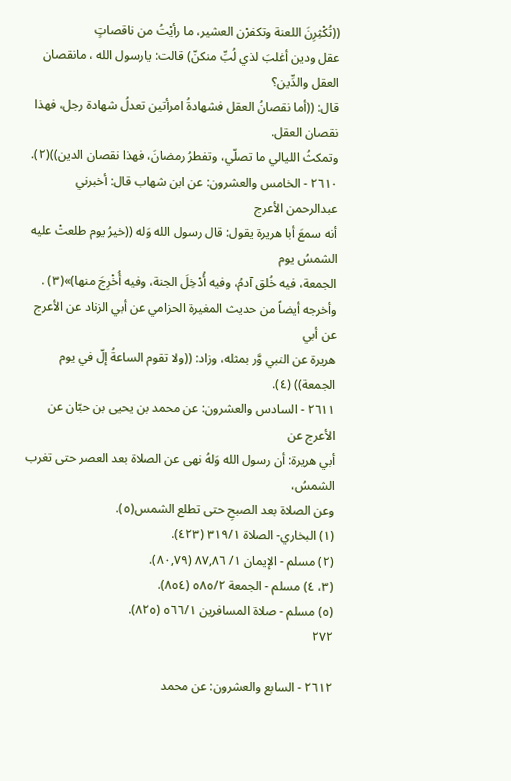((تُكْثِرِنَ اللعنة وتكفرْن العشير، ما رأيْتُ من ناقصاتٍ
عقل ودين أغلبَ لذي لُبِّ منكنّ) قالت: يارسول الله ، مانقصان العقل والدِّين؟
قال: ((أما نقصانُ العقل فشهادةُ امرأتين تعدلُ شهادة رجل، فهذا نقصان العقل.
وتمكثُ الليالي ما تصلّي، وتفطرُ رمضانَ، فهذا نقصان الدين))(٢).
٢٦١٠ - الخامس والعشرون: عن ابن شهاب قال: أخبرني عبدالرحمن الأعرج
أنه سمعَ أبا هريرة يقول: قال رسول الله وَله ((خيرُ يوم طلعتْ عليه الشمسُ يوم
الجمعة، فيه خُلق آدمُ، وفيه أُدْخِلَ الجنة، وفيه أُخْرِجَ منها)»(٣) .
وأخرجه أيضاً من حديث المغيرة الحزامي عن أبي الزناد عن الأعرج عن أبي
هريرة عن النبي وَّر بمثله، وزاد: ((ولا تقوم الساعةُ إلّ في يوم الجمعة)) (٤).
٢٦١١ - السادس والعشرون: عن محمد بن يحيى بن حبّان عن الأعرج عن
أبي هريرة: أن رسول الله وَلهُ نهى عن الصلاة بعد العصر حتى تغرب الشمسُ،
وعن الصلاة بعد الصبحِ حتى تطلع الشمس(٥).
(١) البخاري- الصلاة ٣١٩/١ (٤٢٣).
(٢) مسلم - الإيمان ١/ ٨٧,٨٦ (٨٠,٧٩).
(٣، ٤) مسلم - الجمعة ٥٨٥/٢ (٨٥٤).
(٥) مسلم - صلاة المسافرين ٥٦٦/١ (٨٢٥).
٢٧٢

٢٦١٢ - السابع والعشرون: عن محمد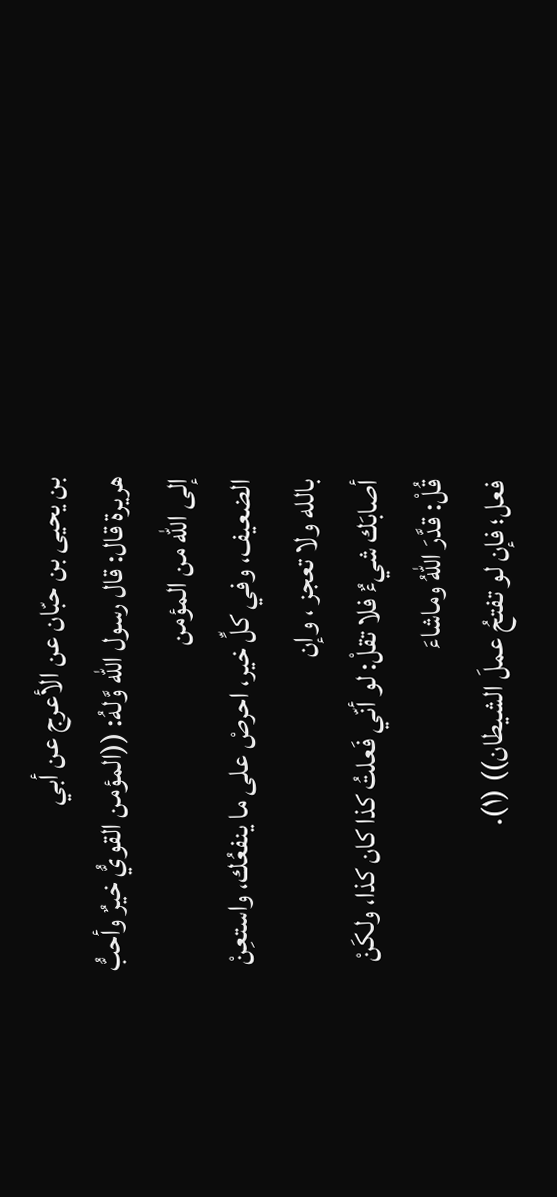بن يحيى بن حبّان عن الأعرج عن أبي
هريرة قال: قال رسول الله وَّلهُ: ((المؤمن القويُّ خيرٌ وأحبُّ إلى الله من المؤمن
الضعيف، وفي كلِّ خير، احرصْ على ما ينفعُك، واستعِنْ بالله ولا تعجز ، وإن
أصابَك شيءٌ فلا تقلْ: لو أنّي فَعلتُ كذا كان كذا، ولكَنْ قُلْ: قدَّرَ اللهُ وماشاءَ
فعل؛ فإن لو تفتحُ عملَ الشيطان)) (١).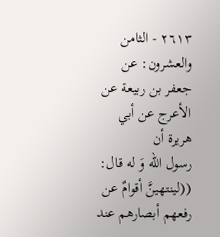٢٦١٣ - الثامن والعشرون: عن جعفر بن ربيعة عن الأعرج عن أبي هريرة أن
رسول الله وَ له قال: ((لينتهينَّ أقوامٌ عن رفعهم أبصارهم عند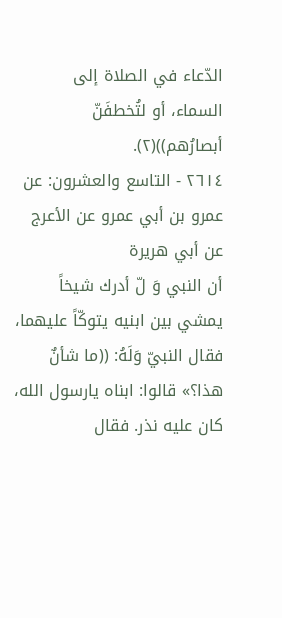الدّعاء في الصلاة إلى
السماء، أو لتُخطفَنّ أبصارُهم))(٢).
٢٦١٤ - التاسع والعشرون: عن عمرو بن أبي عمرو عن الأعرج عن أبي هريرة
أن النبي وَ لّ أدرك شيخاً يمشي بين ابنيه يتوكّاً عليهما، فقال النبيّ وَلَهُ: ((ما شأنٌ
هذا؟» قالوا: ابناه يارسول الله، كان عليه نذر. فقال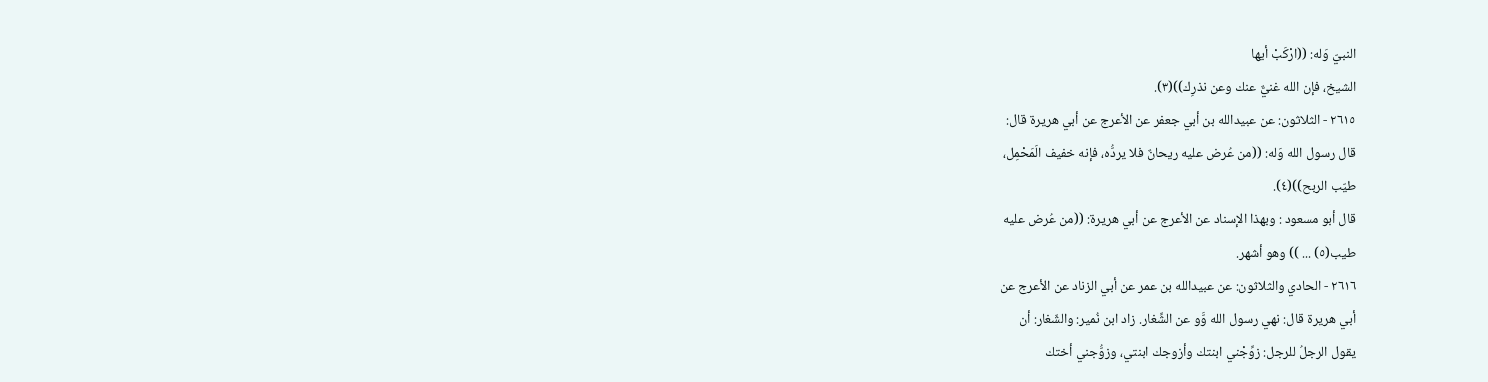النبيّ وَله: ((ارْكَبْ أيها
الشيخ، فإن الله غنيٌّ عنك وعن نذرِك))(٣).
٢٦١٥ - الثلاثون: عن عبيدالله بن أبي جعفر عن الأعرج عن أبي هريرة قال:
قال رسول الله وَله: ((من عُرض عليه ريحانٌ فلا يردُّه، فإنه خفيف الَمَحْمِل،
طيّب الربح))(٤).
قال أبو مسعود : وبهذا الإسناد عن الأعرج عن أبي هريرة: ((من عُرض عليه
طيب(٥) ... )) وهو أشهر.
٢٦١٦ - الحادي والثلاثون: عن عبيدالله بن عمر عن أبي الزناد عن الأعرج عن
أبي هريرة قال: نهي رسول الله وَّو عن الشِّغار. زاد ابن نُمير: والشّغار: أن
يقول الرجلُ للرجل: زوِّجْني ابنتك وأزوجك ابنتي، وزوُّجني أختك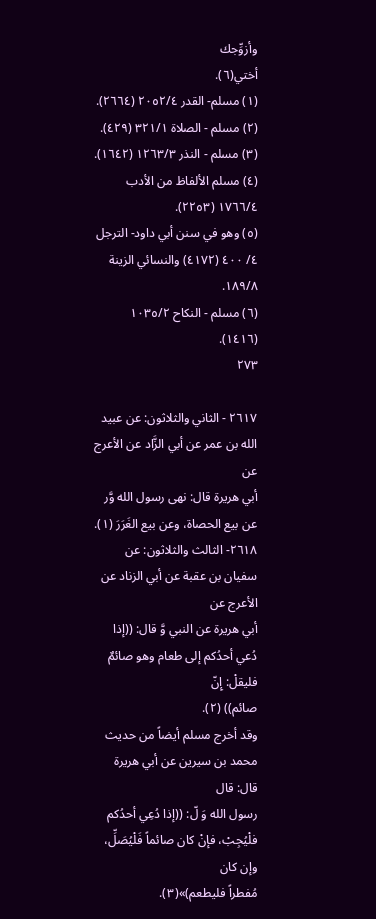وأزوِّجك
أختي(٦).
(١) مسلم- القدر ٢٠٥٢/٤ (٢٦٦٤).
(٢) مسلم - الصلاة ٣٢١/١ (٤٢٩).
(٣) مسلم - النذر ١٢٦٣/٣ (١٦٤٢).
(٤) مسلم الألفاظ من الأدب ١٧٦٦/٤ (٢٢٥٣).
(٥) وهو في سنن أبي داود- الترجل ٤/ ٤٠٠ (٤١٧٢) والنسائي الزينة ١٨٩/٨.
(٦) مسلم - النكاح ١٠٣٥/٢ (١٤١٦).
٢٧٣

٢٦١٧ - الثاني والثلاثون: عن عبيد الله بن عمر عن أبي الزَّاد عن الأعرج عن
أبي هريرة قال: نهى رسول الله وَّر عن بيع الحصاة، وعن بيع الغَرَرَ (١).
٢٦١٨- الثالث والثلاثون: عن سفيان بن عقبة عن أبي الزناد عن الأعرج عن
أبي هريرة عن النبي وَّ قال: ((إذا دُعي أحدُكم إلى طعام وهو صائمٌ فليقلْ: إِنّ
صائم)) (٢).
وقد أخرج مسلم أيضاً من حديث محمد بن سيرين عن أبي هريرة قال: قال
رسول الله وَ لّ: ((إذا دُعِي أحدُكم فلْيُجِبْ، فإنْ كان صائماً فَلْيُصَلِّ، وإن كان
مُفطراً فليطعم)»(٣).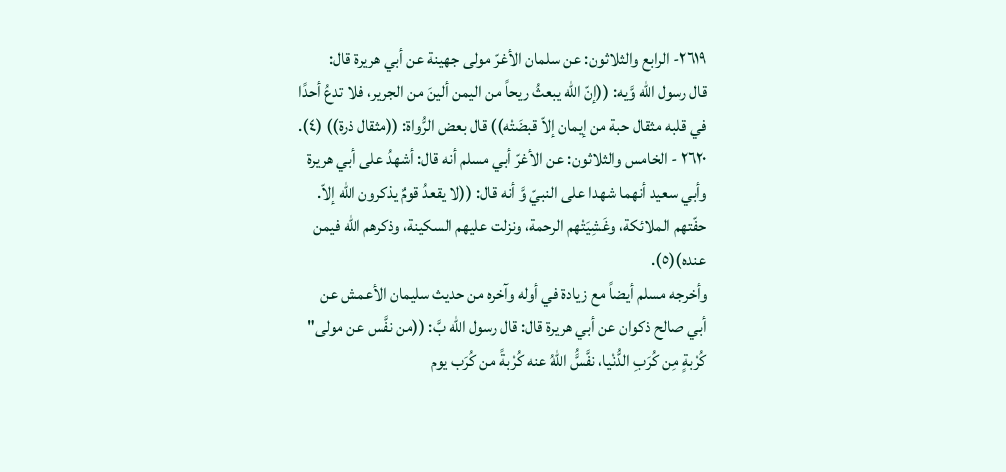٢٦١٩- الرابع والثلاثون: عن سلمان الأغرّ مولى جهينة عن أبي هريرة قال:
قال رسول الله وَّيه: ((إنّ الله يبعثُ ريحاً من اليمن ألينَ من الجرير، فلا تدعُ أحدًا
في قلبه مثقال حبة من إيمان إلاّ قبضَتْه)) قال بعض الرُّواة: ((مثقال ذرة)) (٤).
٢٦٢٠ - الخامس والثلاثون: عن الأغرّ أبي مسلم أنه قال: أشهدُ على أبي هريرة
وأبي سعيد أنهما شهدا على النبيّ وَّ أنه قال: ((لا يقعدُ قومٌ يذكرون الله إلاّ.
حفّتهم الملائكة، وغَشِيَتْهم الرحمة، ونزلت عليهم السكينة، وذكرهم الله فيمن
عنده)(٥).
وأخرجه مسلم أيضاً مع زيادة في أوله وآخره من حديث سليمان الأعمش عن
أبي صالح ذكوان عن أبي هريرة قال: قال رسول الله بَّ: ((من نفَّس عن مولى"
كُرْبةٍ مِن كُرَبِ الدُّنْيا، نفَّسَُّ اللهُ عنه كُرْبةً من كُرَب يوم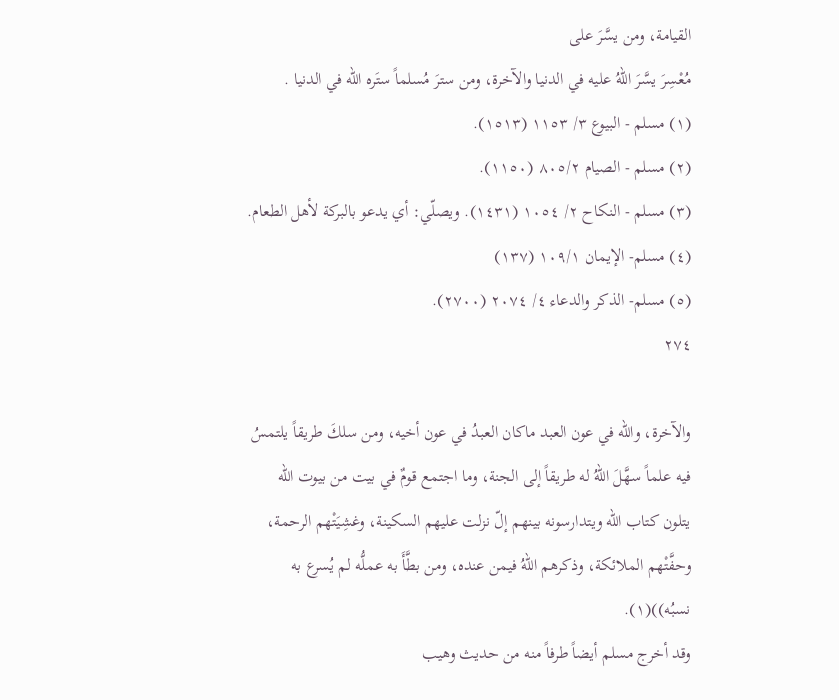القيامة، ومن يسَّرَ على
مُعْسِرَ يسَّرَ اللهُ عليه في الدنيا والآخرة، ومن سترَ مُسلماً ستَره الله في الدنيا .
(١) مسلم - البيوع ٣/ ١١٥٣ (١٥١٣).
(٢) مسلم - الصيام ٨٠٥/٢ (١١٥٠).
(٣) مسلم - النكاح ٢/ ١٠٥٤ (١٤٣١). ويصلّي: أي يدعو بالبركة لأهل الطعام.
(٤) مسلم- الإيمان ١٠٩/١ (١٣٧)
(٥) مسلم- الذكر والدعاء ٤/ ٢٠٧٤ (٢٧٠٠).
٢٧٤

والآخرة، والله في عون العبد ماكان العبدُ في عون أخيه، ومن سلكَ طريقاً يلتمسُ
فيه علماً سهَّلَ اللهُ له طريقاً إلى الجنة، وما اجتمع قومٌ في بيت من بيوت الله
يتلون كتاب الله ويتدارسونه بينهم إلّ نزلت عليهم السكينة، وغشِيَتْهم الرحمة،
وحفَّتْهم الملائكة، وذكرهم اللهُ فيمن عنده، ومن بطَّأَ به عملُّه لم يُسرع به
نسبُه))(١).
وقد أخرج مسلم أيضاً طرفاً منه من حديث وهيب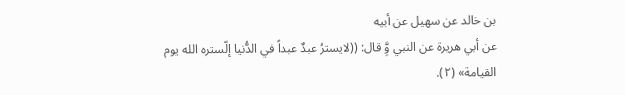بن خالد عن سهيل عن أبيه
عن أبي هريرة عن النبي وَِّ قال: ((لايسترُ عبدٌ عبداً في الدُّنيا إلّستره الله يوم
القيامة» (٢).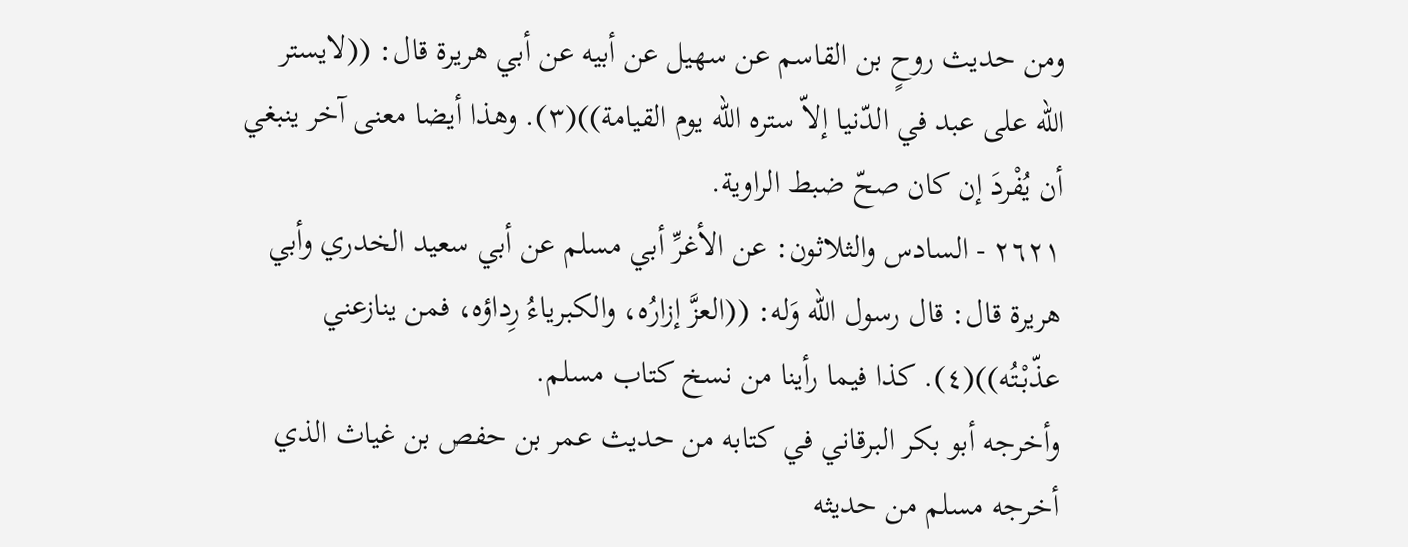ومن حديث روحٍ بن القاسم عن سهيل عن أبيه عن أبي هريرة قال: ((لايستر
الله على عبد في الدّنيا إلاّ ستره الله يوم القيامة))(٣). وهذا أيضا معنى آخر ينبغي
أن يُفْردَ إن كان صحّ ضبط الراوية.
٢٦٢١ - السادس والثلاثون: عن الأغرِّ أبي مسلم عن أبي سعيد الخدري وأبي
هريرة قال: قال رسول الله وَله: ((العزَّ إزارُه، والكبرياءُ رِداؤه، فمن ينازعني
عذّبْتُه))(٤). كذا فيما رأينا من نسخ كتاب مسلم.
وأخرجه أبو بكر البرقاني في كتابه من حديث عمر بن حفص بن غياث الذي
أخرجه مسلم من حديثه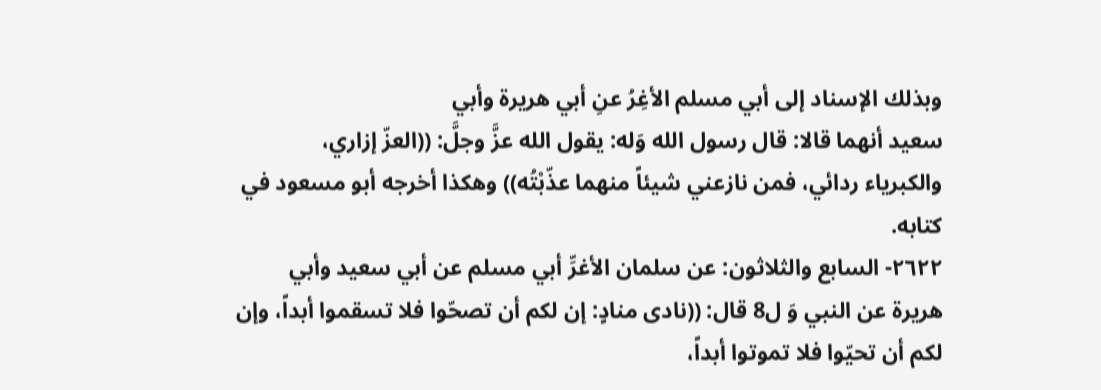وبذلك الإسناد إلى أبي مسلم الأغِرُ عنِ أبي هريرة وأبي
سعيد أنهما قالا: قال رسول الله وَله: يقول الله عزَّ وجلَّ: ((العزّ إزاري،
والكبرياء ردائي، فمن نازعني شيئاً منهما عذّبْتُه)) وهكذا أخرجه أبو مسعود في
کتابه.
٢٦٢٢- السابع والثلاثون: عن سلمان الأغرِّ أبي مسلم عن أبي سعيد وأبي
هريرة عن النبي وَ ل8 قال: ((نادى منادٍ: إن لكم أن تصحّوا فلا تسقموا أبداً، وإن
لكم أن تحيّوا فلا تموتوا أبداً،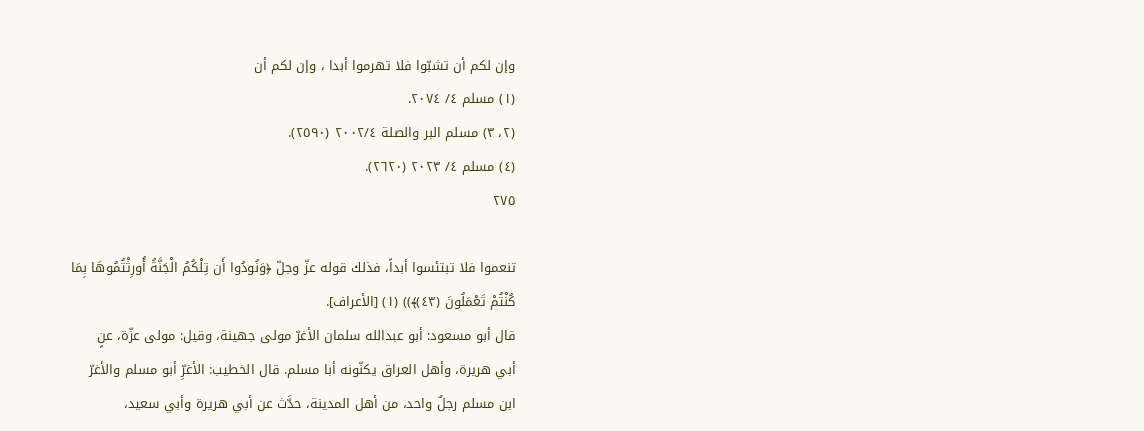وإن لكم أن تشبّوا فلا تهرموا أبدا ، وإن لكم أن
(١) مسلم ٤/ ٢٠٧٤.
(٢، ٣) مسلم البر والصلة ٢٠٠٢/٤ (٢٥٩٠).
(٤) مسلم ٤/ ٢٠٢٣ (٢٦٢٠).
٢٧٥

تنعموا فلا تبتئسوا أبداً، فذلك قوله عزّ وجلّ ﴿وَنُودُوا أَن تِلْكُمُ الْجَنَّةُ أُورِثْتُمُوهَا بِمَا
كُنْتُمْ تَعْمَلُونَ (٤٣)﴾)) (١) [الأعراف].
قال أبو مسعود: أبو عبدالله سلمان الأغرّ مولى جهينة، وقيل: مولى عزّة، عنٍ
أبي هريرة، وأهل العراق يكنّونه أبا مسلم. قال الخطيب: الأغرِّ أبو مسلم والأغرّ
ابن مسلم رجلٌ واحد، من أهل المدينة، حدَّث عن أبي هريرة وأبي سعيد،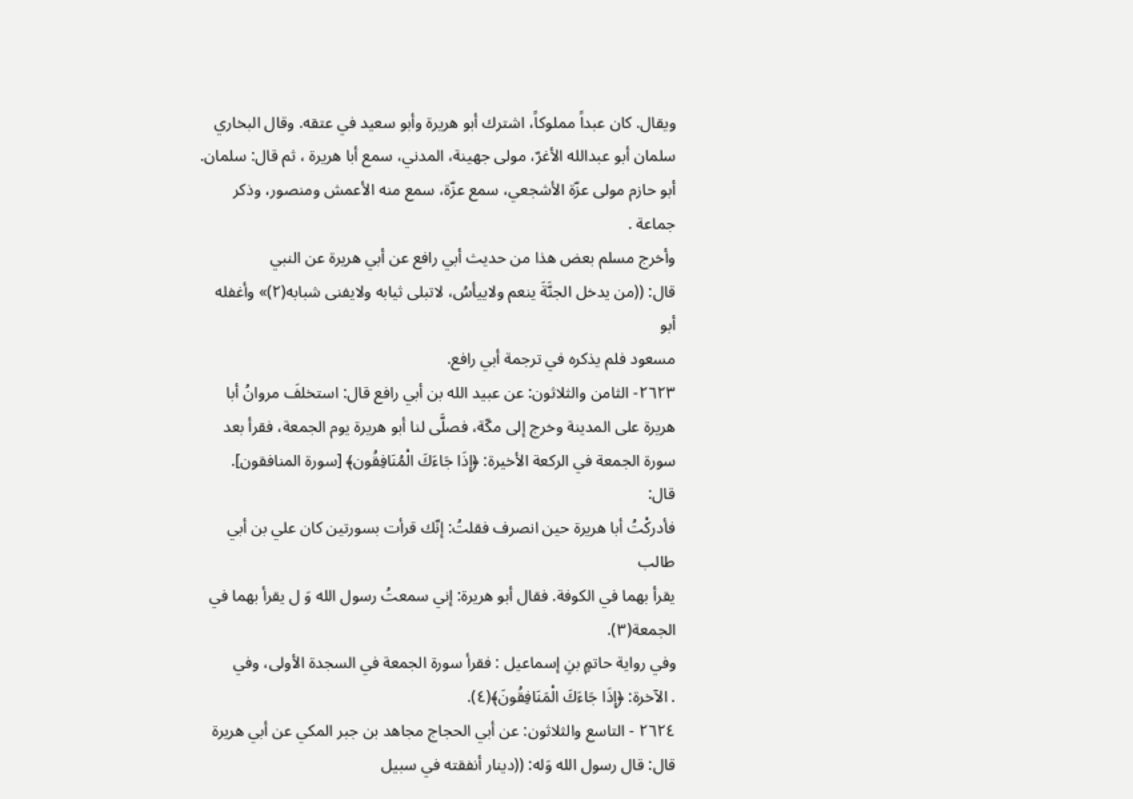ويقال. كان عبداً مملوكاً، اشترك أبو هريرة وأبو سعيد في عتقه. وقال البخاري
سلمان أبو عبدالله الأغرّ، مولى جهينة، المدني، سمع أبا هريرة ، ثم قال: سلمان.
أبو حازم مولى عزّة الأشجعي، سمع عزّة، سمع منه الأعمش ومنصور، وذكر
جماعة .
وأخرج مسلم بعض هذا من حديث أبي رافع عن أبي هريرة عن النبي
قال: ((من يدخل الجنَّةَ ينعم ولاييأسُ، لاتبلى ثيابه ولايفنى شبابه(٢)» وأغفله أبو
مسعود فلم يذكره في ترجمة أبي رافع.
٢٦٢٣- الثامن والثلاثون: عن عبيد الله بن أبي رافع قال: استخلفَ مروانُ أبا
هريرة على المدينة وخرج إلى مكّة، فصلَّى لنا أبو هريرة يوم الجمعة، فقرأ بعد
سورة الجمعة في الركعة الأخيرة: ﴿إِذَا جَاءَكَ الْمُنَافِقُون﴾ [سورة المنافقون]. قال:
فأدركْتُ أبا هريرة حين انصرف فقلتُ: إنّك قرأت بسورتين كان علي بن أبي طالب
يقرأ بهما في الكوفة. فقال أبو هريرة: إني سمعتُ رسول الله وَ ل يقرأ بهما في
الجمعة(٣).
وفي رواية حاتمٍ بنِ إسماعيل : فقرأ سورة الجمعة في السجدة الأولى، وفي
. الآخرة: ﴿إِذَا جَاءَكَ الْمَنَافِقُونَ﴾(٤).
٢٦٢٤ - التاسع والثلاثون: عن أبي الحجاج مجاهد بن جبر المكي عن أبي هريرة
قال: قال رسول الله وَله: ((دينار أنفقته في سبيل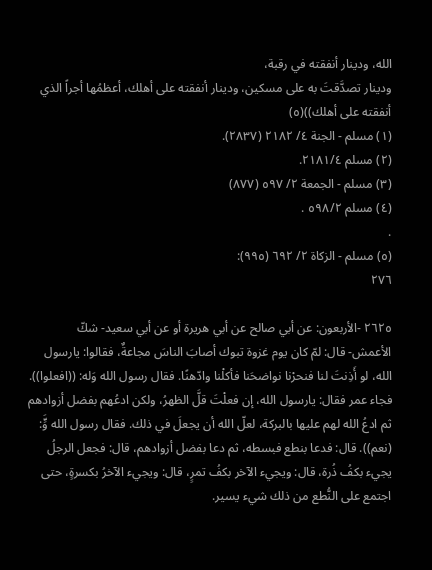الله، ودينار أنفقته في رقبة،
ودينار تصدَّقتَ به على مسكين، ودينار أنفقته على أهلك، أعظمُها أجراً الذي
أنفقته على أهلك))(٥)
(١) مسلم - الجنة ٤/ ٢١٨٢ (٢٨٣٧).
(٢) مسلم ٢١٨١/٤.
(٣) مسلم - الجمعة ٢/ ٥٩٧ (٨٧٧)
(٤) مسلم ٥٩٨/٢ .
.
(٥) مسلم - الزكاة ٢/ ٦٩٢ (٩٩٥):
٢٧٦

٢٦٢٥ -الأربعون: عن أبي صالح عن أبي هريرة أو عن أبي سعيد- شكّ
الأعمش- قال: لمّ كان يوم غزوة تبوك أصابَ الناسَ مجاعةٌ، فقالوا: يارسول
الله، لو أَذِنتَ لنا فنحرْنا نواضحَنا فأكلْنا وادّهنًا. فقال رسول الله وَله: ((افعلوا)).
فجاء عمر فقال: يارسول الله، إن فعلْتَ قلَّ الظهرُ، ولكن ادعُهم بفضل أزوادهم
ثم ادعُ الله لهم عليها بالبركة، لعلّ الله أن يجعلَ في ذلك. فقال رسول الله وٍَّ:
(نعم)). قال: فدعا بنطع فبسطه، ثم دعا بفضل أزوادهم، قال: فجعل الرجلُ
يجيء بكفُ ذُرة، قال: ويجيء الآخر بكفُ تمرٍ، قال: ويجيء الآخرُ بكسرةٍ، حتى
اجتمع على النُّطع من ذلك شيء يسير.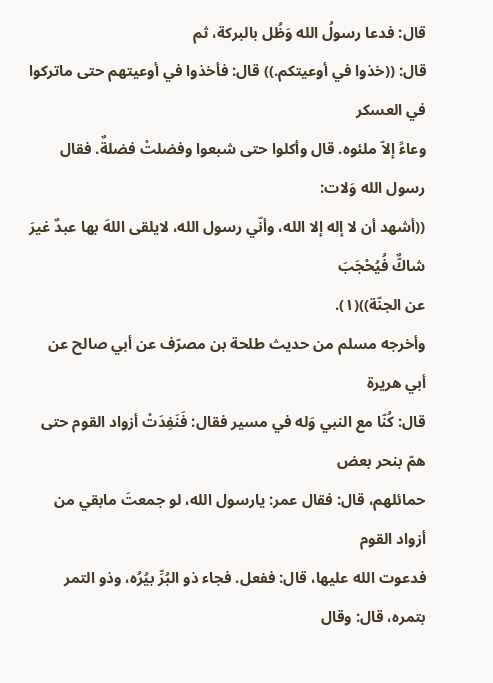قال: فدعا رسولُ الله وَظُل بالبركة، ثم
قال: ((خذوا في أوعيتكم.)) قال: فأخذوا في أوعيتهم حتى ماتركوا في العسكر
وعاءً إلاّ ملئوه. قال وأكلوا حتى شبعوا وفضلتْ فضلةٌ. فقال رسول الله وَلات:
((أشهد أن لا إله إلا الله، وأنّي رسول الله، لايلقى اللهَ بها عبدٌ غيرَ شاكٌّ فُيُحْجَبَ
عن الجنّة))(١).
وأخرجه مسلم من حديث طلحة بن مصرّف عن أبي صالح عن أبي هريرة
قال: كُنّا مع النبي وَله في مسير فقال: فَنَفِدَتْ أزواد القوم حتى همّ بنحر بعض
حمائلهم، قال: فقال عمر: يارسول الله، لو جمعتَ مابقي من أزواد القوم
فدعوت الله عليها، قال: ففعل. فجاء ذو البُرِّ بيُرُه، وذو التمر بتمره، قال: وقال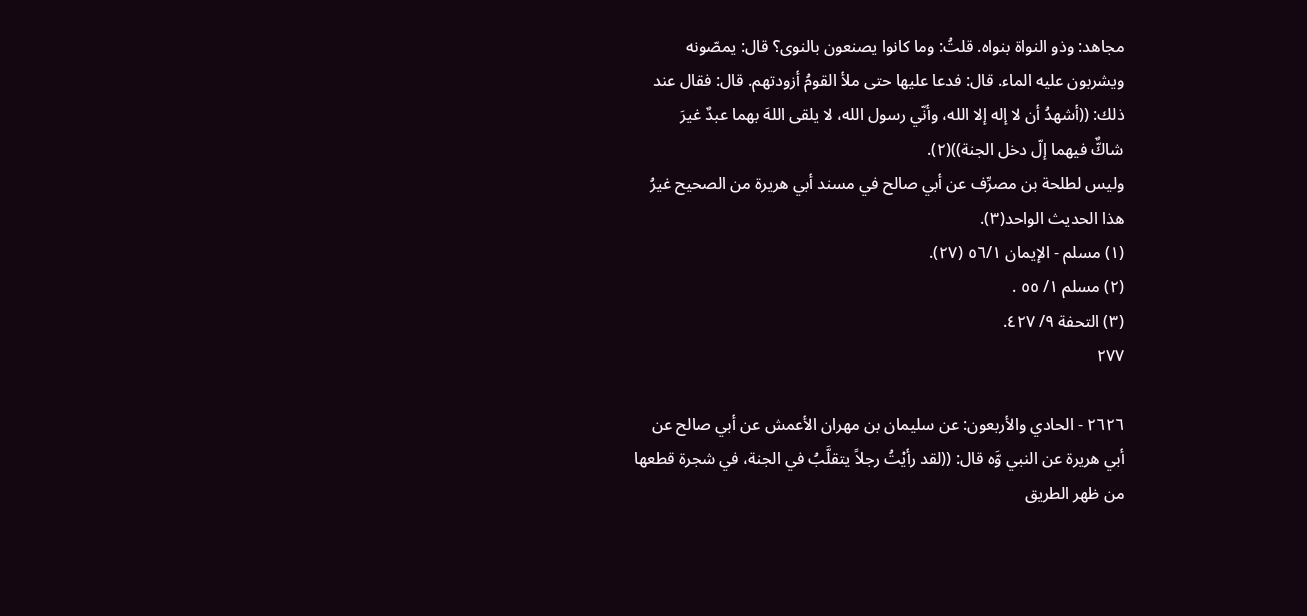مجاهد: وذو النواة بنواه. قلتُ: وما كانوا يصنعون بالنوى؟ قال: يمصّونه
ويشربون عليه الماء. قال: فدعا عليها حتى ملأ القومُ أزودتهم. قال: فقال عند
ذلك: ((أشهدُ أن لا إله إلا الله، وأنّي رسول الله، لا يلقى اللهَ بهما عبدٌ غيرَ
شاكٌّ فيهما إلّ دخل الجنة))(٢).
وليس لطلحة بن مصرِّف عن أبي صالح في مسند أبي هريرة من الصحيح غيرُ
هذا الحديث الواحد(٣).
(١) مسلم - الإيمان ٥٦/١ (٢٧).
(٢) مسلم ١/ ٥٥ .
(٣) التحفة ٩/ ٤٢٧.
٢٧٧

٢٦٢٦ - الحادي والأربعون: عن سليمان بن مهران الأعمش عن أبي صالح عن
أبي هريرة عن النبي وَّه قال: ((لقد رأيْتُ رجلاً يتقلَّبُ في الجنة، في شجرة قطعها
من ظهر الطريق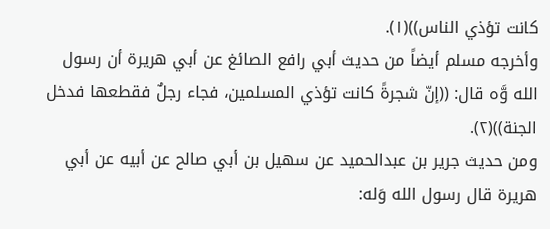كانت تؤذي الناس))(١).
وأخرجه مسلم أيضاً من حديث أبي رافع الصائغ عن أبي هريرة أن رسول
الله وَّه قال: ((إنّ شجرةً كانت تؤذي المسلمين، فجاء رجلٌ فقطعها فدخل
الجنة))(٢).
ومن حديث جرير بن عبدالحميد عن سهيل بن أبي صالح عن أبيه عن أبي
هريرة قال رسول الله وَله: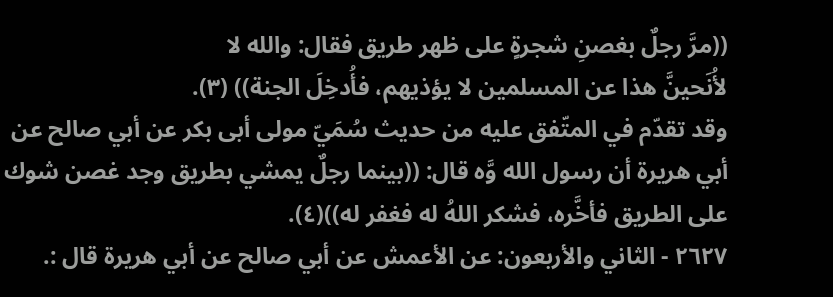((مرَّ رجلٌ بغصنِ شجرةٍ على ظهر طريق فقال: والله لا
لأُنَحينَّ هذا عن المسلمين لا يؤذيهم، فأُدخِلَ الجنة)) (٣).
وقد تقدّم في المتّفق عليه من حديث سُمَيّ مولى أبى بكر عن أبي صالح عن
أبي هريرة أن رسول الله وَّه قال: ((بينما رجلٌ يمشي بطريق وجد غصن شوك
على الطريق فأخَّره، فشكر اللهُ له فغفر له))(٤).
٢٦٢٧ - الثاني والأربعون: عن الأعمش عن أبي صالح عن أبي هريرة قال :.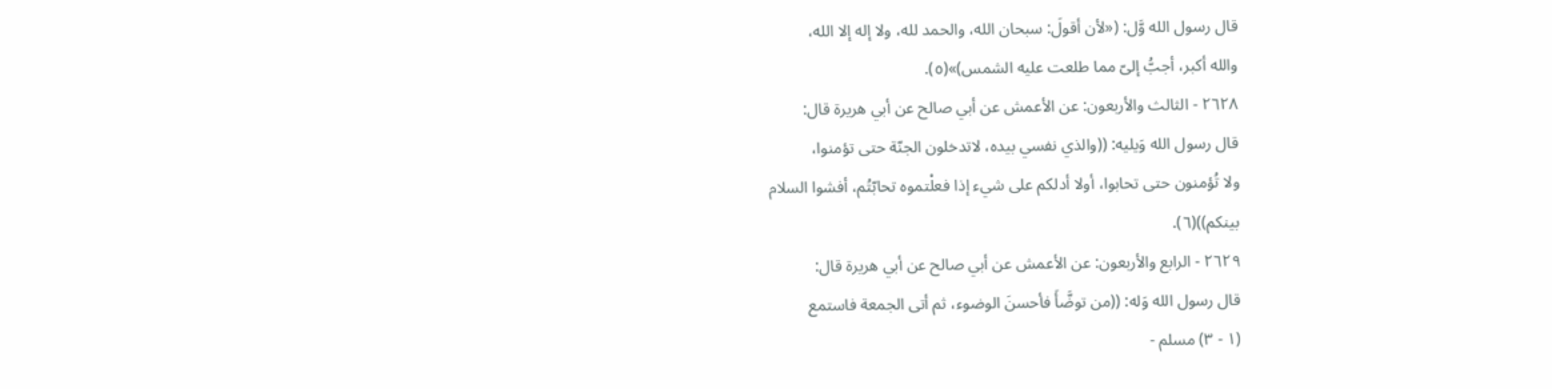قال رسول الله وَّل: («لأن أقولَ: سبحان الله، والحمد لله، ولا إله إلا الله،
والله أكبر، أجبُّ إلىّ مما طلعت عليه الشمس)»(٥).
٢٦٢٨ - الثالث والأربعون: عن الأعمش عن أبي صالح عن أبي هريرة قال:
قال رسول الله وَيليه: ((والذي نفسي بيده، لاتدخلون الجنّة حتى تؤمنوا،
ولا تُؤمنون حتى تحابوا، أولا أدلكم على شيء إذا فعلْتموه تحابّتُم، أفشوا السلام
بینکم))(٦).
٢٦٢٩ - الرابع والأربعون: عن الأعمش عن أبي صالح عن أبي هريرة قال:
قال رسول الله وَله: ((من توضَّأَ فأحسنَ الوضوء، ثم أتى الجمعة فاستمع
(١ - ٣) مسلم -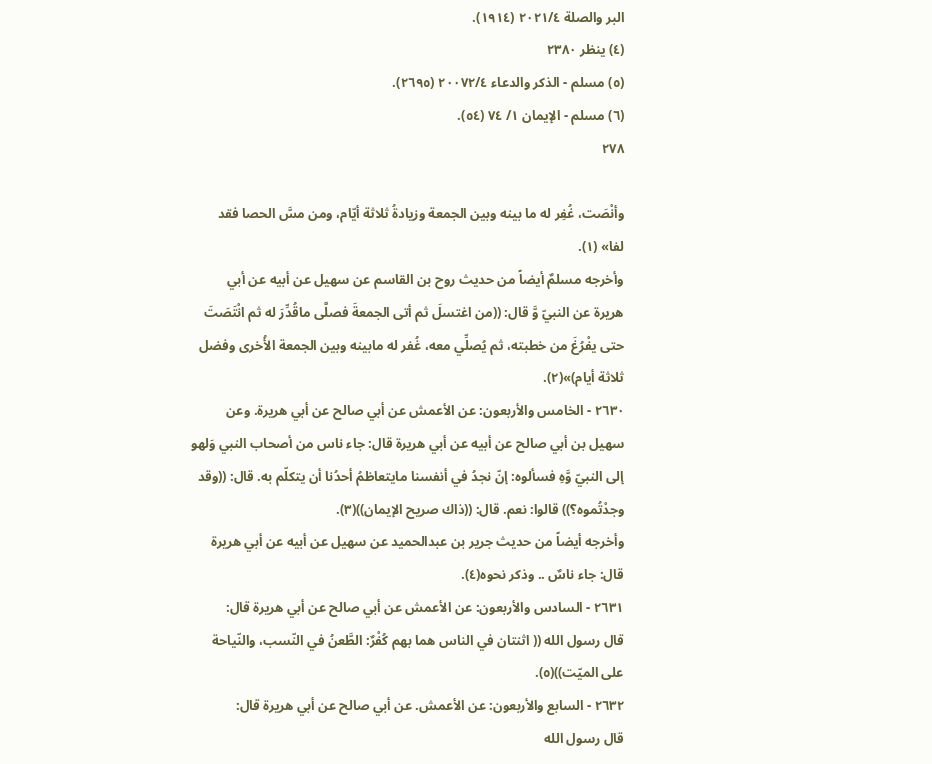البر والصلة ٢٠٢١/٤ (١٩١٤).
(٤) ينظر ٢٣٨٠
(٥) مسلم - الذكر والدعاء ٢٠٠٧٢/٤ (٢٦٩٥).
(٦) مسلم - الإيمان ١/ ٧٤ (٥٤).
٢٧٨

وأنْصَت، غُفِر له ما بينه وبين الجمعة وزيادةُ ثلاثة أيّام، ومن مسَّ الحصا فقد
لفا» (١).
وأخرجه مسلمٌ أيضاً من حديث روح بن القاسم عن سهيل عن أبيه عن أبي
هريرة عن النبيّ وَّ قال: ((من اغتسلَ ثم أتى الجمعةَ فصلَّى ماقُدِّرَ له ثم انْتَصَتَ
حتى يفْرُغَ من خطبته، ثم يُصلِّي معه، غُفر له مابينه وبين الجمعة الأُخرى وفضل
ثلاثة أيام)»(٢).
٢٦٣٠ - الخامس والأربعون: عن الأعمش عن أبي صالح عن أبي هريرة. وعن
سهيل بن أبي صالح عن أبيه عن أبي هريرة قال: جاء ناس من أصحاب النبي وَلهو
إلى النبيّ وَّهِ فسألوه: إنّ نجدُ في أنفسنا مايتعاظمُ أحدُنا أن يتكلّم به. قال: ((وقد
وجدْتُموه؟)) قالوا: نعم. قال: ((ذاك صريح الإيمان))(٣).
وأخرجه أيضاً من حديث جرير بن عبدالحميد عن سهيل عن أبيه عن أبي هريرة
قال: جاء ناسٌ .. وذكر نحوه(٤).
٢٦٣١ - السادس والأربعون: عن الأعمش عن أبي صالح عن أبي هريرة قال:
قال رسول الله (( اثنتان في الناس هما بهم كُفْرٌ: الطَّعنُ في النّسب، والنّياحة
على الميّت))(٥).
٢٦٣٢ - السابع والأربعون: عن الأعمش. عن أبي صالح عن أبي هريرة قال:
قال رسول الله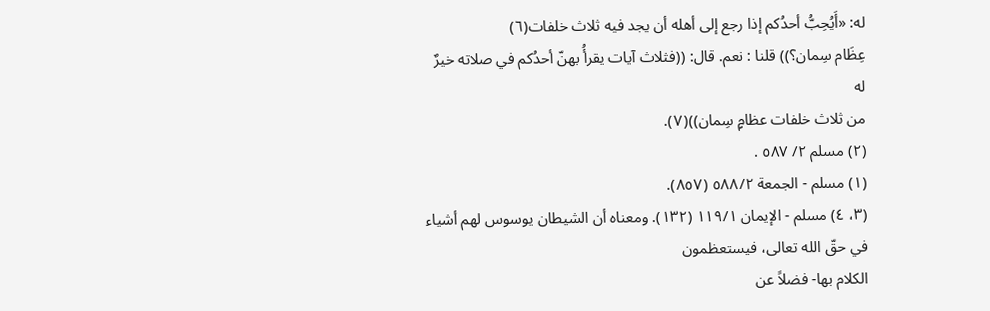له: «أَيُحِبُّ أحدُكم إذا رجع إلى أهله أن يجد فيه ثلاث خلفات(٦)
عِظَام سِمان؟)) قلنا : نعم. قال: ((فثلاث آيات يقرأُ بهنّ أحدُكم في صلاته خيرٌ له
من ثلاث خلفات عظامٍ سِمان))(٧).
(٢) مسلم ٢/ ٥٨٧ .
(١) مسلم - الجمعة ٥٨٨/٢ (٨٥٧).
(٣، ٤) مسلم - الإيمان ١١٩/١ (١٣٢). ومعناه أن الشيطان يوسوس لهم أشياء في حقّ الله تعالى، فيستعظمون
الكلام بها- فضلاً عن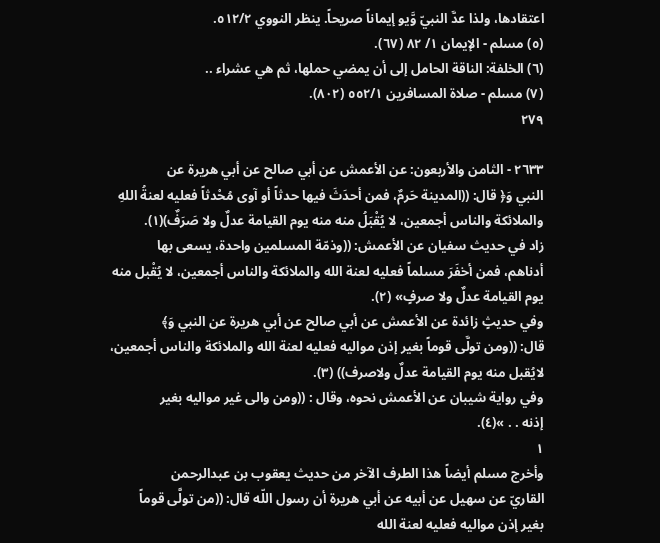اعتقادها، ولذا عدَّ النبيّ وَّيو إيماناً صريحاً. ينظر النووي ٥١٢/٢.
(٥) مسلم - الإيمان ١/ ٨٢ (٦٧).
(٦) الخلفة: الناقة الحامل إلى أن يمضي حملها، ثم هي عشراء ..
(٧) مسلم - صلاة المسافرين ٥٥٢/١ (٨٠٢).
٢٧٩

٢٦٣٣ - الثامن والأربعون: عن الأعمش عن أبي صالح عن أبي هريرة عن
النبي وَ﴿ قال: ((المدينة حَرمٌ، فمن أحدَثَ فيها حدثاً أو آوى مُحْدثاً فعليه لعنةُ اللهِ
والملائكة والناس أجمعين، لا يُقْبَلُ منه منه يوم القيامة عدلٌ ولا صَرَفٌ)(١).
زاد في حديث سفيان عن الأعمش: ((وذمّة المسلمين واحدة، يسعى بها
أدناهم، فمن أخفَرَ مسلماً فعليه لعنة الله والملائكة والناس أجمعين، لا يُقْبل منه
يوم القيامة عدلٌ ولا صرفٍ» (٢).
وفي حديثٍ زائدة عن الأعمش عن أبي صالح عن أبي هريرة عن النبي وَ﴾
قال: ((ومن تولَّى قوماً بغير إذن مواليه فعليه لعنة الله والملائكة والناس أجمعين،
لايُقبل منه يوم القيامة عدلٌ ولاصرف)) (٣).
وفي رواية شيبان عن الأعمش نحوه، وقال : ((ومن والى غير مواليه بغير
إذنه . . »(٤).
١
وأخرج مسلم أيضاً هذا الطرف الآخر من حديث يعقوب بن عبدالرحمن
القاريّ عن سهيل عن أبيه عن أبي هريرة أن رسول اللّه قال: ((من تولَّى قوماً
بغير إذن مواليه فعليه لعنة الله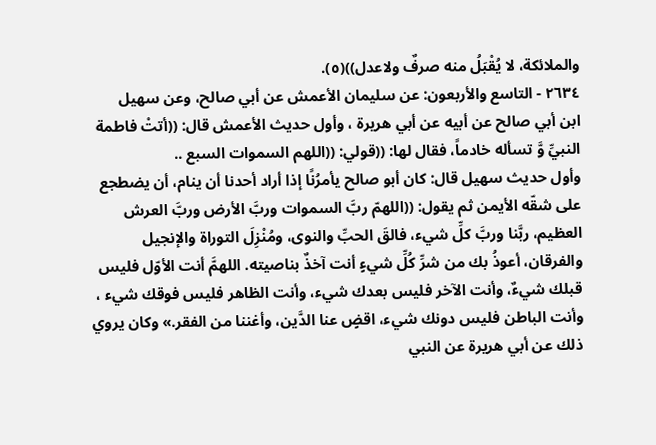والملائكة، لا يُقْبَلُ منه صرفٌ ولاعدل))(٥).
٢٦٣٤ - التاسع والأربعون: عن سليمان الأعمش عن أبي صالح، وعن سهيل
ابن أبي صالح عن أبيه عن أبي هريرة ، وأول حديث الأعمش قال: ((أتتْ فاطمة
النبيِّ وَّ تسأله خادماً، فقال لها: ((قولي: ((اللهم السموات السبع ..
وأول حديث سهيل قال: كان أبو صالح يأمرُنًا إذا أراد أحدنا أن ينام، أن يضطجع
على شقّه الأيمن ثم يقول: ((اللهمّ ربَّ السموات وربَّ الأرض وربَّ العرش
العظيم، ربَّنا وربَّ كلِّ شيء، فالقَ الحبِّ والنوى، ومُنْزِلَ التوراة والإنجيل
والفرقان، أعوذُ بك من شرِّ كُلِّ شيءٍ أنت آخذٌ بناصيته. اللهمَّ أنت الأوّل فليس
قبلك شيءٌ، وأنت الآخر فليس بعدك شيء، وأنت الظاهر فليس فوقك شيء ،
وأنت الباطن فليس دونك شيء، اقضٍ عنا الدَّين، وأغننا من الفقر.» وکان یروي
ذلك عن أبي هريرة عن النبي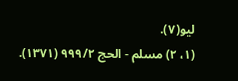ليو(٧).
(١، ٢) مسلم - الحج ٩٩٩/٢ (١٣٧١).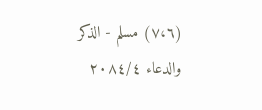(٧،٦) مسلم - الذكر والدعاء ٢٠٨٤/٤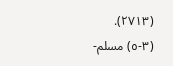(٢٧١٣).
(٣-٥) مسلم-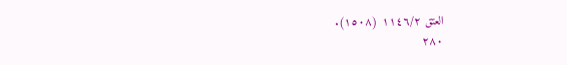العتق ١١٤٦/٢ (١٥٠٨).
٢٨٠